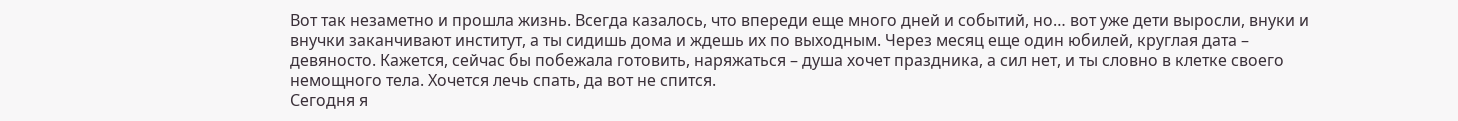Вот так незаметно и прошла жизнь. Всегда казалось, что впереди еще много дней и событий, но… вот уже дети выросли, внуки и внучки заканчивают институт, а ты сидишь дома и ждешь их по выходным. Через месяц еще один юбилей, круглая дата – девяносто. Кажется, сейчас бы побежала готовить, наряжаться – душа хочет праздника, а сил нет, и ты словно в клетке своего немощного тела. Хочется лечь спать, да вот не спится.
Сегодня я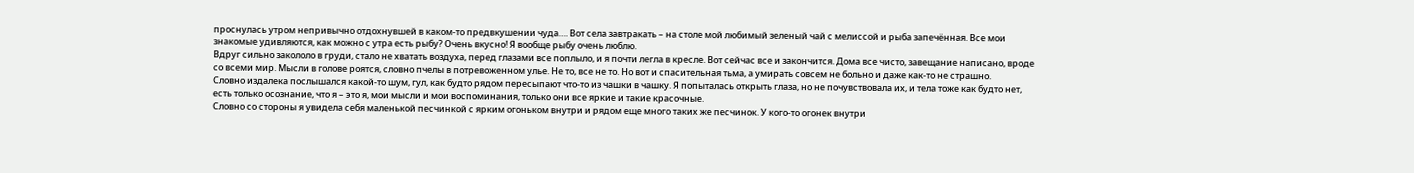проснулась утром непривычно отдохнувшей в каком-то предвкушении чуда…. Вот села завтракать – на столе мой любимый зеленый чай с мелиссой и рыба запечённая. Все мои знакомые удивляются, как можно с утра есть рыбу? Очень вкусно! Я вообще рыбу очень люблю.
Вдруг сильно закололо в груди, стало не хватать воздуха, перед глазами все поплыло, и я почти легла в кресле. Вот сейчас все и закончится. Дома все чисто, завещание написано, вроде со всеми мир. Мысли в голове роятся, словно пчелы в потревоженном улье. Не то, все не то. Но вот и спасительная тьма, а умирать совсем не больно и даже как-то не страшно.
Словно издалека послышался какой-то шум, гул, как будто рядом пересыпают что-то из чашки в чашку. Я попыталась открыть глаза, но не почувствовала их, и тела тоже как будто нет, есть только осознание, что я – это я, мои мысли и мои воспоминания, только они все яркие и такие красочные.
Словно со стороны я увидела себя маленькой песчинкой с ярким огоньком внутри и рядом еще много таких же песчинок. У кого-то огонек внутри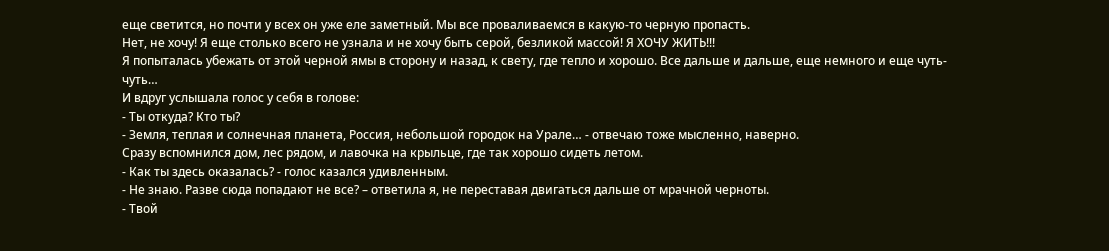еще светится, но почти у всех он уже еле заметный. Мы все проваливаемся в какую-то черную пропасть.
Нет, не хочу! Я еще столько всего не узнала и не хочу быть серой, безликой массой! Я ХОЧУ ЖИТЬ!!!
Я попыталась убежать от этой черной ямы в сторону и назад, к свету, где тепло и хорошо. Все дальше и дальше, еще немного и еще чуть-чуть…
И вдруг услышала голос у себя в голове:
- Ты откуда? Кто ты?
- Земля, теплая и солнечная планета, Россия, небольшой городок на Урале… - отвечаю тоже мысленно, наверно.
Сразу вспомнился дом, лес рядом, и лавочка на крыльце, где так хорошо сидеть летом.
- Как ты здесь оказалась? - голос казался удивленным.
- Не знаю. Разве сюда попадают не все? – ответила я, не переставая двигаться дальше от мрачной черноты.
- Твой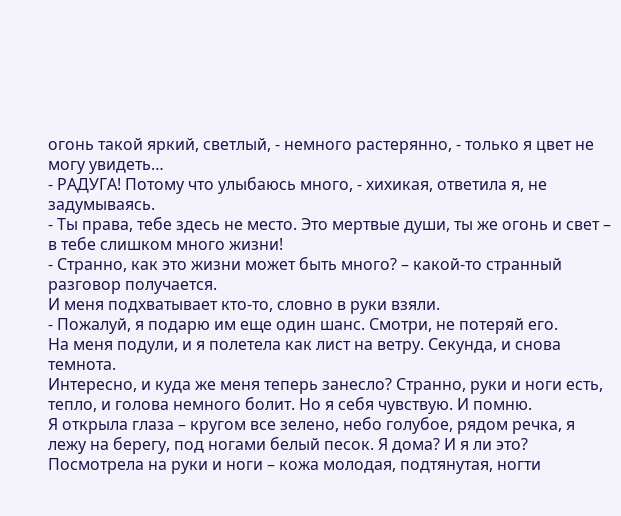огонь такой яркий, светлый, - немного растерянно, - только я цвет не могу увидеть…
- РАДУГА! Потому что улыбаюсь много, - хихикая, ответила я, не задумываясь.
- Ты права, тебе здесь не место. Это мертвые души, ты же огонь и свет – в тебе слишком много жизни!
- Странно, как это жизни может быть много? – какой-то странный разговор получается.
И меня подхватывает кто-то, словно в руки взяли.
- Пожалуй, я подарю им еще один шанс. Смотри, не потеряй его.
На меня подули, и я полетела как лист на ветру. Секунда, и снова темнота.
Интересно, и куда же меня теперь занесло? Странно, руки и ноги есть, тепло, и голова немного болит. Но я себя чувствую. И помню.
Я открыла глаза – кругом все зелено, небо голубое, рядом речка, я лежу на берегу, под ногами белый песок. Я дома? И я ли это? Посмотрела на руки и ноги – кожа молодая, подтянутая, ногти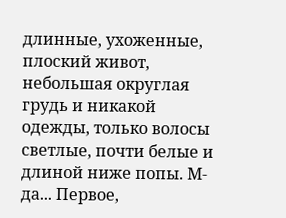длинные, ухоженные, плоский живот, небольшая округлая грудь и никакой одежды, только волосы светлые, почти белые и длиной ниже попы. М-да... Первое,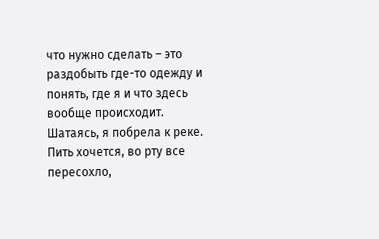что нужно сделать – это раздобыть где-то одежду и понять, где я и что здесь вообще происходит. Шатаясь, я побрела к реке. Пить хочется, во рту все пересохло,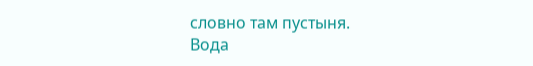словно там пустыня.
Вода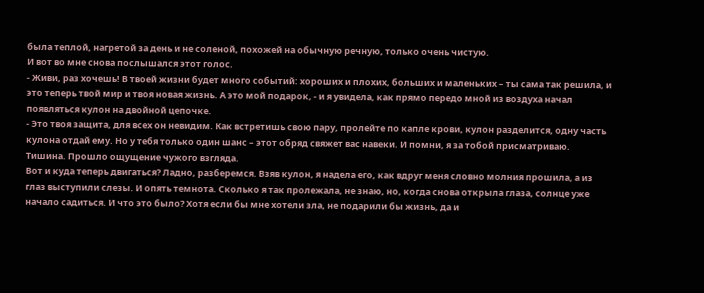была теплой, нагретой за день и не соленой, похожей на обычную речную, только очень чистую.
И вот во мне снова послышался этот голос.
- Живи, раз хочешь! В твоей жизни будет много событий: хороших и плохих, больших и маленьких – ты сама так решила, и это теперь твой мир и твоя новая жизнь. А это мой подарок, - и я увидела, как прямо передо мной из воздуха начал появляться кулон на двойной цепочке.
- Это твоя защита, для всех он невидим. Как встретишь свою пару, пролейте по капле крови, кулон разделится, одну часть кулона отдай ему. Но у тебя только один шанс – этот обряд свяжет вас навеки. И помни, я за тобой присматриваю.
Тишина. Прошло ощущение чужого взгляда.
Вот и куда теперь двигаться? Ладно, разберемся. Взяв кулон, я надела его, как вдруг меня словно молния прошила, а из глаз выступили слезы. И опять темнота. Сколько я так пролежала, не знаю, но, когда снова открыла глаза, солнце уже начало садиться. И что это было? Хотя если бы мне хотели зла, не подарили бы жизнь, да и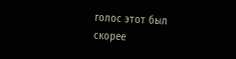голос этот был скорее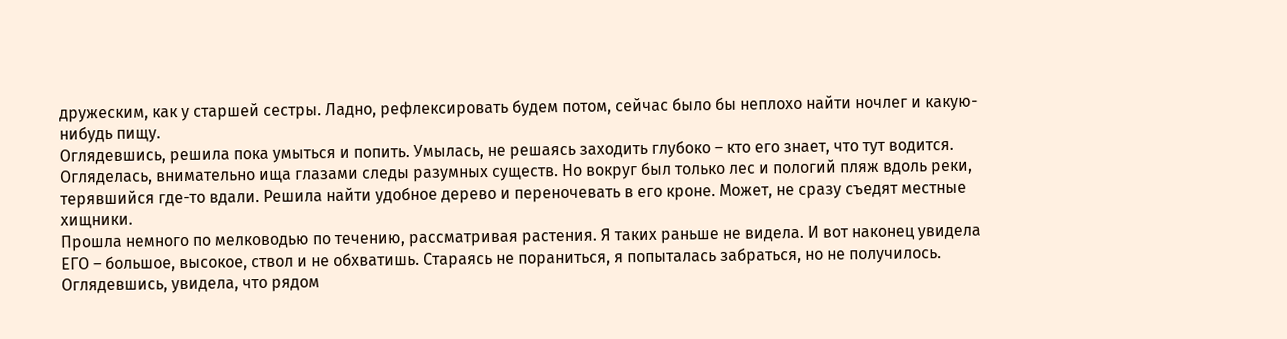дружеским, как у старшей сестры. Ладно, рефлексировать будем потом, сейчас было бы неплохо найти ночлег и какую-нибудь пищу.
Оглядевшись, решила пока умыться и попить. Умылась, не решаясь заходить глубоко – кто его знает, что тут водится. Огляделась, внимательно ища глазами следы разумных существ. Но вокруг был только лес и пологий пляж вдоль реки, терявшийся где-то вдали. Решила найти удобное дерево и переночевать в его кроне. Может, не сразу съедят местные хищники.
Прошла немного по мелководью по течению, рассматривая растения. Я таких раньше не видела. И вот наконец увидела ЕГО – большое, высокое, ствол и не обхватишь. Стараясь не пораниться, я попыталась забраться, но не получилось. Оглядевшись, увидела, что рядом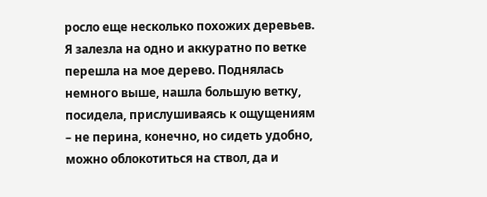росло еще несколько похожих деревьев. Я залезла на одно и аккуратно по ветке перешла на мое дерево. Поднялась немного выше, нашла большую ветку, посидела, прислушиваясь к ощущениям – не перина, конечно, но сидеть удобно, можно облокотиться на ствол, да и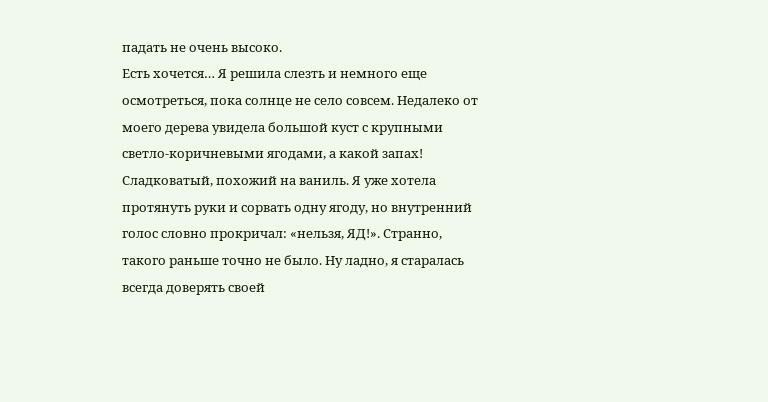падать не очень высоко.
Есть хочется… Я решила слезть и немного еще осмотреться, пока солнце не село совсем. Недалеко от моего дерева увидела большой куст с крупными светло-коричневыми ягодами, а какой запах! Сладковатый, похожий на ваниль. Я уже хотела протянуть руки и сорвать одну ягоду, но внутренний голос словно прокричал: «нельзя, ЯД!». Странно, такого раньше точно не было. Ну ладно, я старалась всегда доверять своей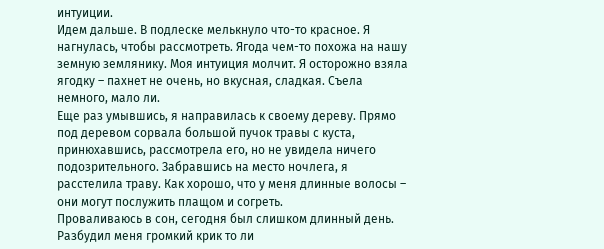интуиции.
Идем дальше. В подлеске мелькнуло что-то красное. Я нагнулась, чтобы рассмотреть. Ягода чем-то похожа на нашу земную землянику. Моя интуиция молчит. Я осторожно взяла ягодку – пахнет не очень, но вкусная, сладкая. Съела немного, мало ли.
Еще раз умывшись, я направилась к своему дереву. Прямо под деревом сорвала большой пучок травы с куста, принюхавшись, рассмотрела его, но не увидела ничего подозрительного. Забравшись на место ночлега, я расстелила траву. Как хорошо, что у меня длинные волосы – они могут послужить плащом и согреть.
Проваливаюсь в сон, сегодня был слишком длинный день. Разбудил меня громкий крик то ли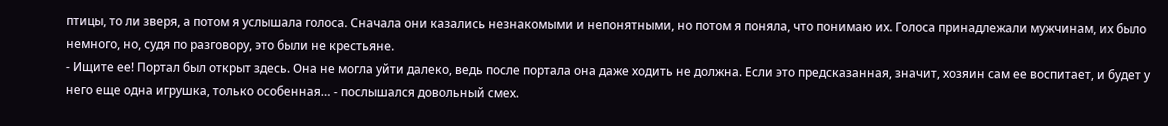птицы, то ли зверя, а потом я услышала голоса. Сначала они казались незнакомыми и непонятными, но потом я поняла, что понимаю их. Голоса принадлежали мужчинам, их было немного, но, судя по разговору, это были не крестьяне.
- Ищите ее! Портал был открыт здесь. Она не могла уйти далеко, ведь после портала она даже ходить не должна. Если это предсказанная, значит, хозяин сам ее воспитает, и будет у него еще одна игрушка, только особенная… - послышался довольный смех.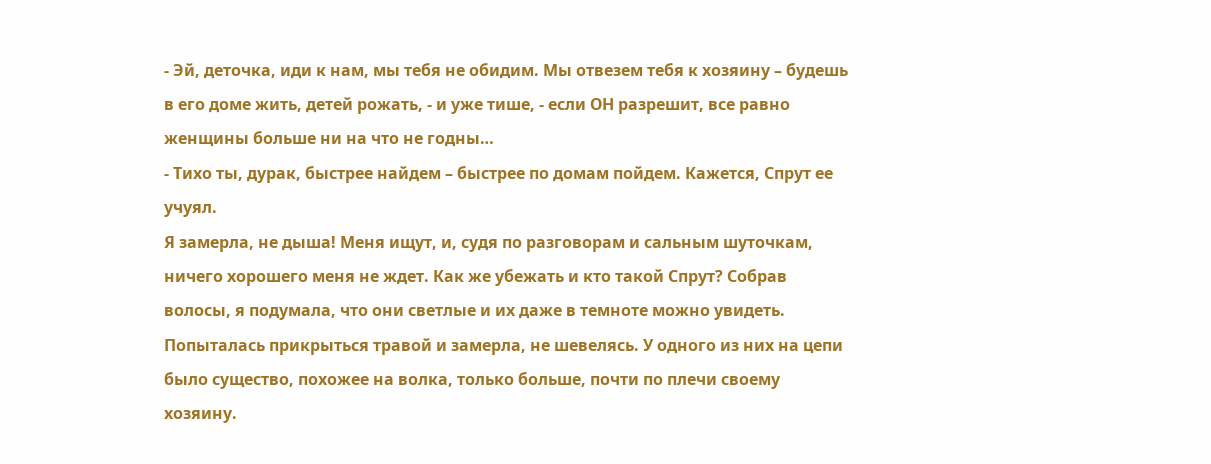- Эй, деточка, иди к нам, мы тебя не обидим. Мы отвезем тебя к хозяину – будешь в его доме жить, детей рожать, - и уже тише, - если ОН разрешит, все равно женщины больше ни на что не годны…
- Тихо ты, дурак, быстрее найдем – быстрее по домам пойдем. Кажется, Спрут ее учуял.
Я замерла, не дыша! Меня ищут, и, судя по разговорам и сальным шуточкам, ничего хорошего меня не ждет. Как же убежать и кто такой Спрут? Собрав волосы, я подумала, что они светлые и их даже в темноте можно увидеть. Попыталась прикрыться травой и замерла, не шевелясь. У одного из них на цепи было существо, похожее на волка, только больше, почти по плечи своему хозяину.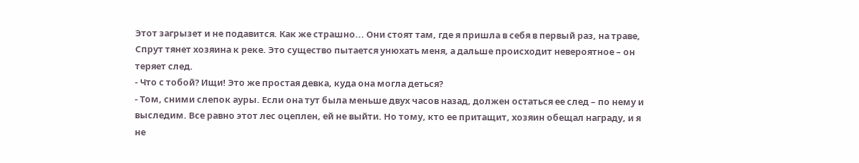Этот загрызет и не подавится. Как же страшно... Они стоят там, где я пришла в себя в первый раз, на траве, Спрут тянет хозяина к реке. Это существо пытается унюхать меня, а дальше происходит невероятное – он теряет след.
- Что с тобой? Ищи! Это же простая девка, куда она могла деться?
- Том, сними слепок ауры. Если она тут была меньше двух часов назад, должен остаться ее след – по нему и выследим. Все равно этот лес оцеплен, ей не выйти. Но тому, кто ее притащит, хозяин обещал награду, и я не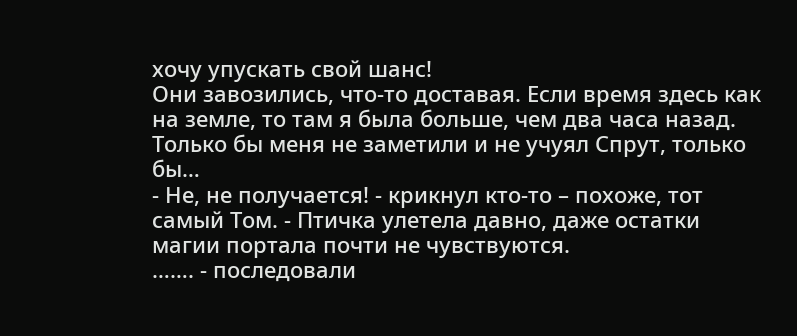хочу упускать свой шанс!
Они завозились, что-то доставая. Если время здесь как на земле, то там я была больше, чем два часа назад. Только бы меня не заметили и не учуял Спрут, только бы…
- Не, не получается! - крикнул кто-то – похоже, тот самый Том. - Птичка улетела давно, даже остатки магии портала почти не чувствуются.
……. - последовали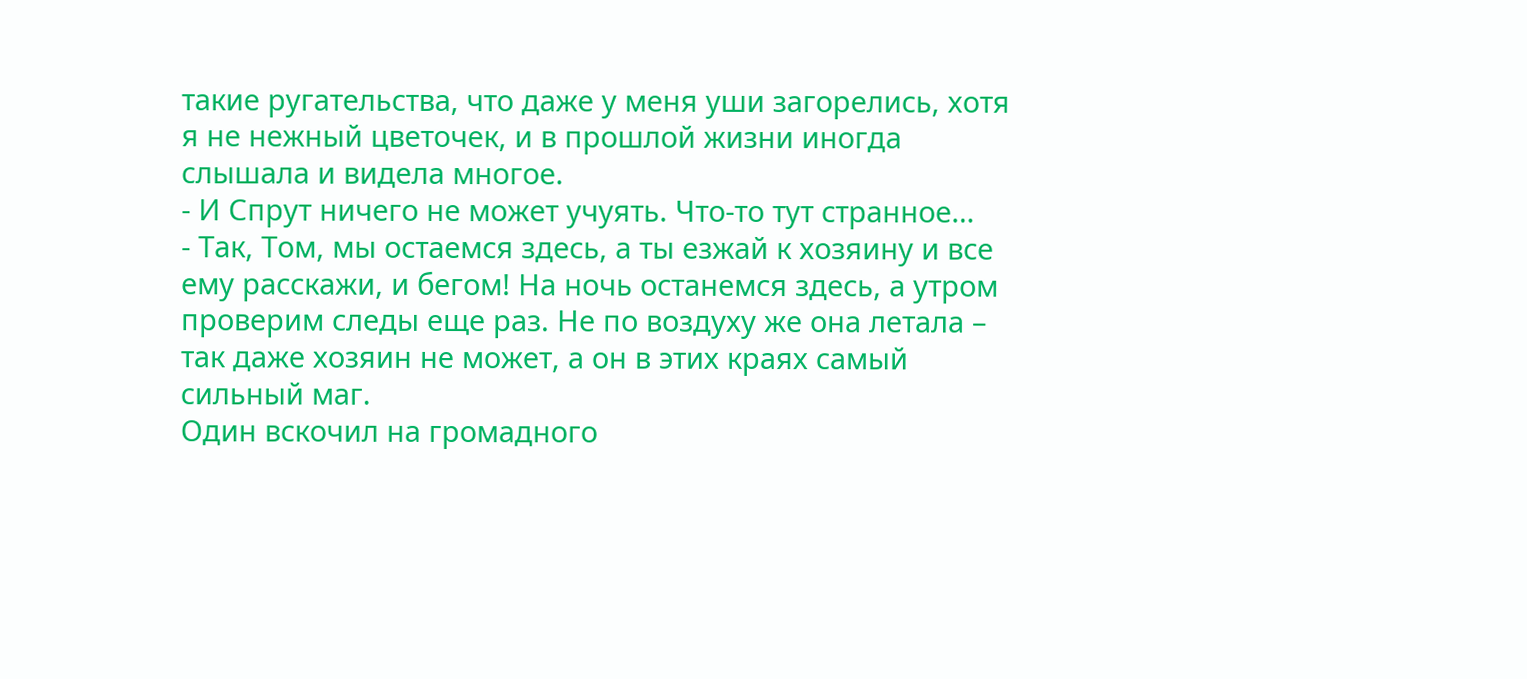такие ругательства, что даже у меня уши загорелись, хотя я не нежный цветочек, и в прошлой жизни иногда слышала и видела многое.
- И Спрут ничего не может учуять. Что-то тут странное…
- Так, Том, мы остаемся здесь, а ты езжай к хозяину и все ему расскажи, и бегом! На ночь останемся здесь, а утром проверим следы еще раз. Не по воздуху же она летала – так даже хозяин не может, а он в этих краях самый сильный маг.
Один вскочил на громадного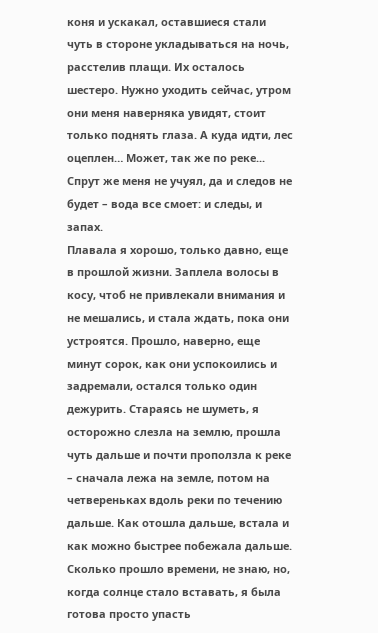коня и ускакал, оставшиеся стали чуть в стороне укладываться на ночь, расстелив плащи. Их осталось шестеро. Нужно уходить сейчас, утром они меня наверняка увидят, стоит только поднять глаза. А куда идти, лес оцеплен… Может, так же по реке... Спрут же меня не учуял, да и следов не будет – вода все смоет: и следы, и запах.
Плавала я хорошо, только давно, еще в прошлой жизни. Заплела волосы в косу, чтоб не привлекали внимания и не мешались, и стала ждать, пока они устроятся. Прошло, наверно, еще минут сорок, как они успокоились и задремали, остался только один дежурить. Стараясь не шуметь, я осторожно слезла на землю, прошла чуть дальше и почти проползла к реке – сначала лежа на земле, потом на четвереньках вдоль реки по течению дальше. Как отошла дальше, встала и как можно быстрее побежала дальше. Сколько прошло времени, не знаю, но, когда солнце стало вставать, я была готова просто упасть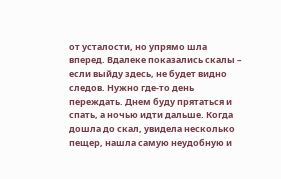от усталости, но упрямо шла вперед. Вдалеке показались скалы – если выйду здесь, не будет видно следов. Нужно где-то день переждать. Днем буду прятаться и спать, а ночью идти дальше. Когда дошла до скал, увидела несколько пещер, нашла самую неудобную и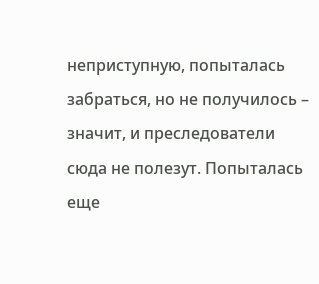неприступную, попыталась забраться, но не получилось – значит, и преследователи сюда не полезут. Попыталась еще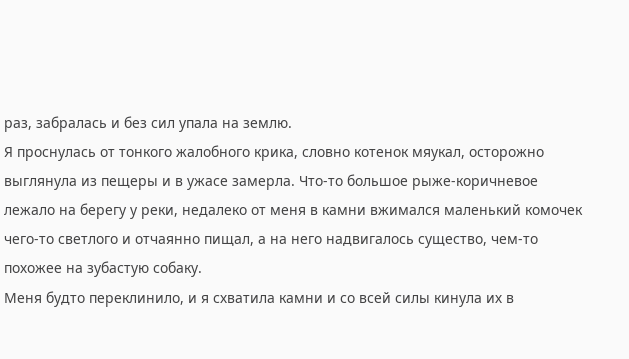раз, забралась и без сил упала на землю.
Я проснулась от тонкого жалобного крика, словно котенок мяукал, осторожно выглянула из пещеры и в ужасе замерла. Что-то большое рыже-коричневое лежало на берегу у реки, недалеко от меня в камни вжимался маленький комочек чего-то светлого и отчаянно пищал, а на него надвигалось существо, чем-то похожее на зубастую собаку.
Меня будто переклинило, и я схватила камни и со всей силы кинула их в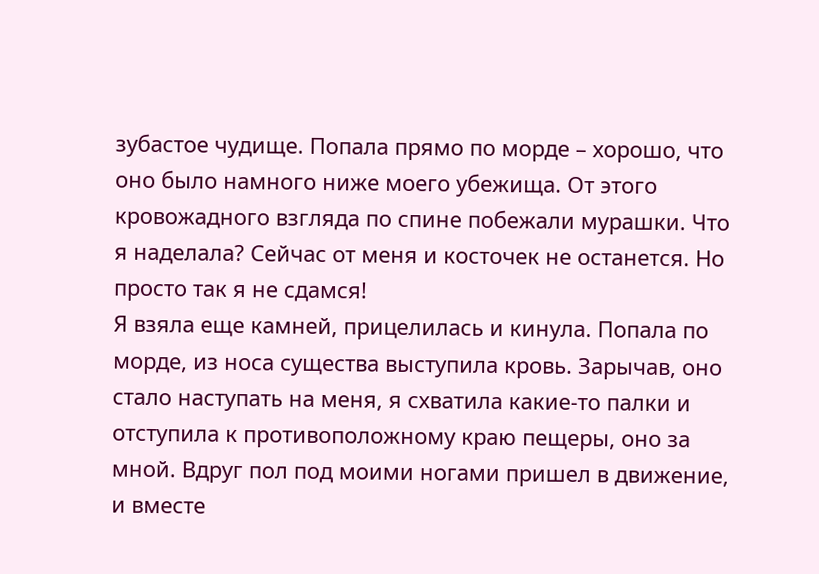зубастое чудище. Попала прямо по морде – хорошо, что оно было намного ниже моего убежища. От этого кровожадного взгляда по спине побежали мурашки. Что я наделала? Сейчас от меня и косточек не останется. Но просто так я не сдамся!
Я взяла еще камней, прицелилась и кинула. Попала по морде, из носа существа выступила кровь. Зарычав, оно стало наступать на меня, я схватила какие-то палки и отступила к противоположному краю пещеры, оно за мной. Вдруг пол под моими ногами пришел в движение, и вместе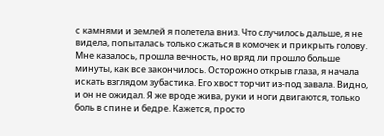с камнями и землей я полетела вниз. Что случилось дальше, я не видела, попыталась только сжаться в комочек и прикрыть голову.
Мне казалось, прошла вечность, но вряд ли прошло больше минуты, как все закончилось. Осторожно открыв глаза, я начала искать взглядом зубастика. Его хвост торчит из-под завала. Видно, и он не ожидал. Я же вроде жива, руки и ноги двигаются, только боль в спине и бедре. Кажется, просто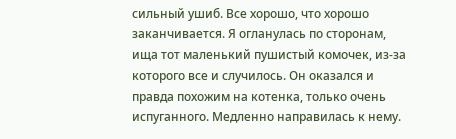сильный ушиб. Все хорошо, что хорошо заканчивается. Я огланулась по сторонам, ища тот маленький пушистый комочек, из-за которого все и случилось. Он оказался и правда похожим на котенка, только очень испуганного. Медленно направилась к нему.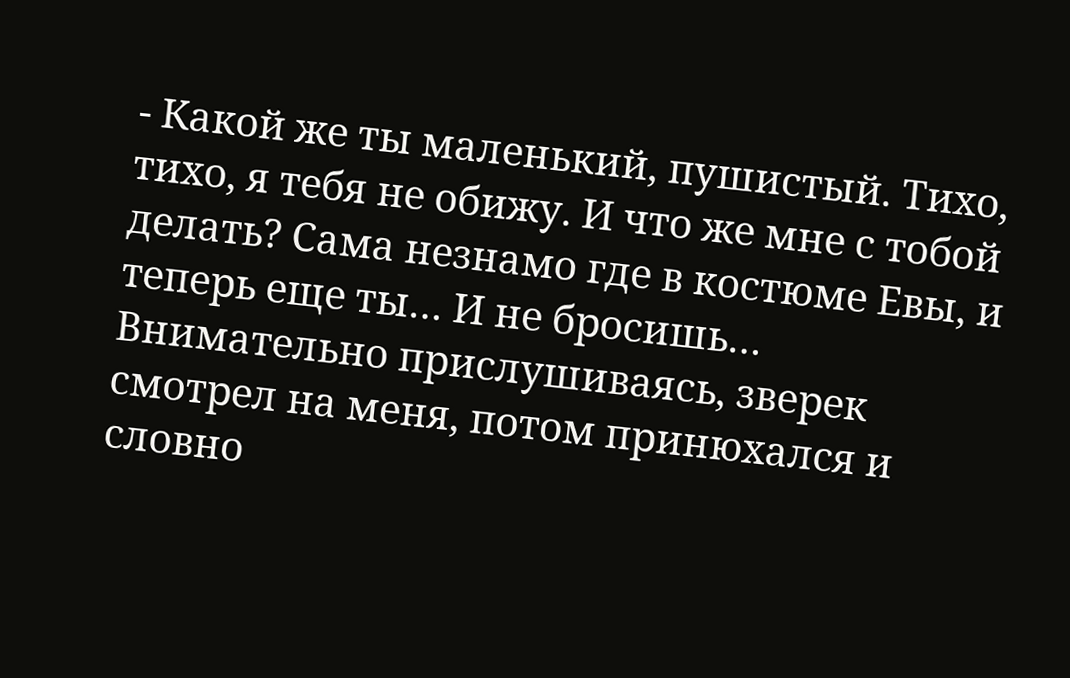- Какой же ты маленький, пушистый. Тихо, тихо, я тебя не обижу. И что же мне с тобой делать? Сама незнамо где в костюме Евы, и теперь еще ты… И не бросишь…
Внимательно прислушиваясь, зверек смотрел на меня, потом принюхался и словно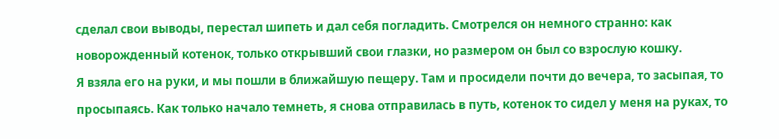сделал свои выводы, перестал шипеть и дал себя погладить. Смотрелся он немного странно: как новорожденный котенок, только открывший свои глазки, но размером он был со взрослую кошку.
Я взяла его на руки, и мы пошли в ближайшую пещеру. Там и просидели почти до вечера, то засыпая, то просыпаясь. Как только начало темнеть, я снова отправилась в путь, котенок то сидел у меня на руках, то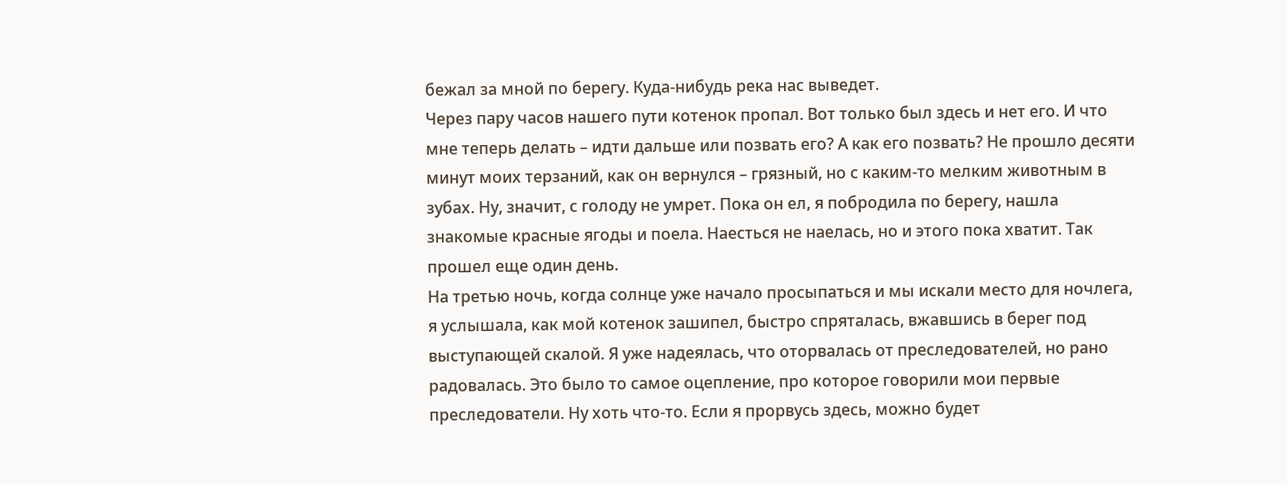бежал за мной по берегу. Куда-нибудь река нас выведет.
Через пару часов нашего пути котенок пропал. Вот только был здесь и нет его. И что мне теперь делать – идти дальше или позвать его? А как его позвать? Не прошло десяти минут моих терзаний, как он вернулся – грязный, но с каким-то мелким животным в зубах. Ну, значит, с голоду не умрет. Пока он ел, я побродила по берегу, нашла знакомые красные ягоды и поела. Наесться не наелась, но и этого пока хватит. Так прошел еще один день.
На третью ночь, когда солнце уже начало просыпаться и мы искали место для ночлега, я услышала, как мой котенок зашипел, быстро спряталась, вжавшись в берег под выступающей скалой. Я уже надеялась, что оторвалась от преследователей, но рано радовалась. Это было то самое оцепление, про которое говорили мои первые преследователи. Ну хоть что-то. Если я прорвусь здесь, можно будет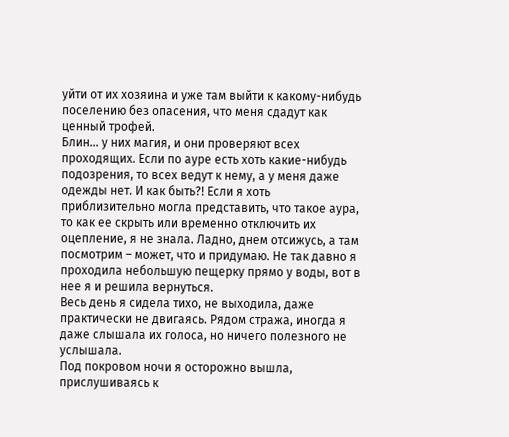уйти от их хозяина и уже там выйти к какому-нибудь поселению без опасения, что меня сдадут как ценный трофей.
Блин… у них магия, и они проверяют всех проходящих. Если по ауре есть хоть какие-нибудь подозрения, то всех ведут к нему, а у меня даже одежды нет. И как быть?! Если я хоть приблизительно могла представить, что такое аура, то как ее скрыть или временно отключить их оцепление, я не знала. Ладно, днем отсижусь, а там посмотрим – может, что и придумаю. Не так давно я проходила небольшую пещерку прямо у воды, вот в нее я и решила вернуться.
Весь день я сидела тихо, не выходила, даже практически не двигаясь. Рядом стража, иногда я даже слышала их голоса, но ничего полезного не услышала.
Под покровом ночи я осторожно вышла, прислушиваясь к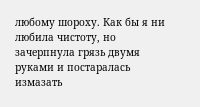любому шороху. Как бы я ни любила чистоту, но зачерпнула грязь двумя руками и постаралась измазать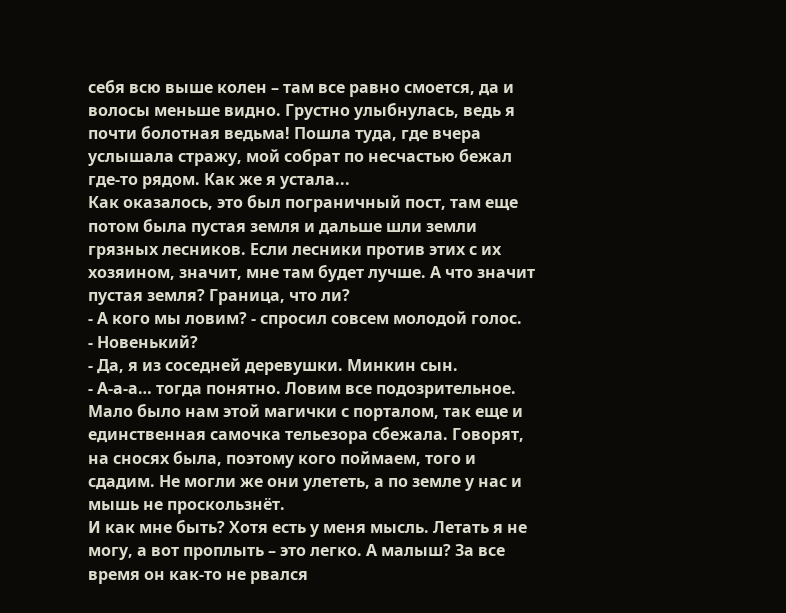себя всю выше колен – там все равно смоется, да и волосы меньше видно. Грустно улыбнулась, ведь я почти болотная ведьма! Пошла туда, где вчера услышала стражу, мой собрат по несчастью бежал где-то рядом. Как же я устала...
Как оказалось, это был пограничный пост, там еще потом была пустая земля и дальше шли земли грязных лесников. Если лесники против этих с их хозяином, значит, мне там будет лучше. А что значит пустая земля? Граница, что ли?
- А кого мы ловим? - спросил совсем молодой голос.
- Новенький?
- Да, я из соседней деревушки. Минкин сын.
- А-а-а… тогда понятно. Ловим все подозрительное. Мало было нам этой магички с порталом, так еще и единственная самочка тельезора сбежала. Говорят, на сносях была, поэтому кого поймаем, того и сдадим. Не могли же они улететь, а по земле у нас и мышь не проскользнёт.
И как мне быть? Хотя есть у меня мысль. Летать я не могу, а вот проплыть – это легко. А малыш? За все время он как-то не рвался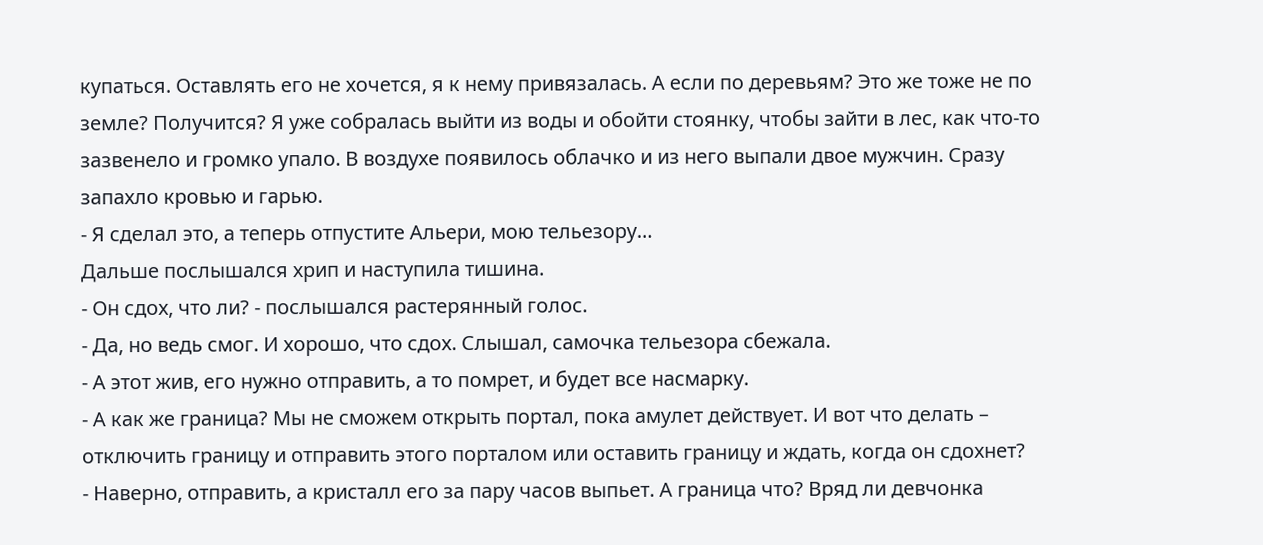купаться. Оставлять его не хочется, я к нему привязалась. А если по деревьям? Это же тоже не по земле? Получится? Я уже собралась выйти из воды и обойти стоянку, чтобы зайти в лес, как что-то зазвенело и громко упало. В воздухе появилось облачко и из него выпали двое мужчин. Сразу запахло кровью и гарью.
- Я сделал это, а теперь отпустите Альери, мою тельезору…
Дальше послышался хрип и наступила тишина.
- Он сдох, что ли? - послышался растерянный голос.
- Да, но ведь смог. И хорошо, что сдох. Слышал, самочка тельезора сбежала.
- А этот жив, его нужно отправить, а то помрет, и будет все насмарку.
- А как же граница? Мы не сможем открыть портал, пока амулет действует. И вот что делать – отключить границу и отправить этого порталом или оставить границу и ждать, когда он сдохнет?
- Наверно, отправить, а кристалл его за пару часов выпьет. А граница что? Вряд ли девчонка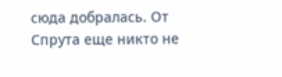сюда добралась. От Спрута еще никто не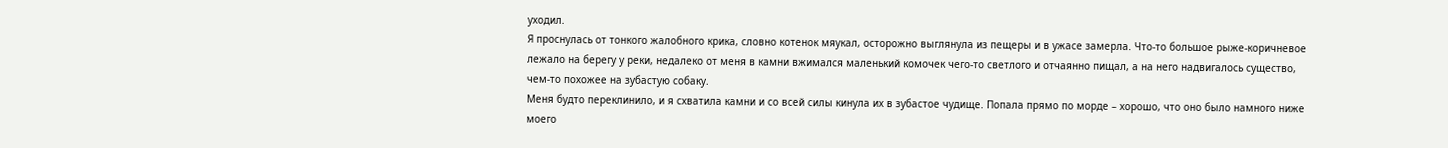уходил.
Я проснулась от тонкого жалобного крика, словно котенок мяукал, осторожно выглянула из пещеры и в ужасе замерла. Что-то большое рыже-коричневое лежало на берегу у реки, недалеко от меня в камни вжимался маленький комочек чего-то светлого и отчаянно пищал, а на него надвигалось существо, чем-то похожее на зубастую собаку.
Меня будто переклинило, и я схватила камни и со всей силы кинула их в зубастое чудище. Попала прямо по морде – хорошо, что оно было намного ниже моего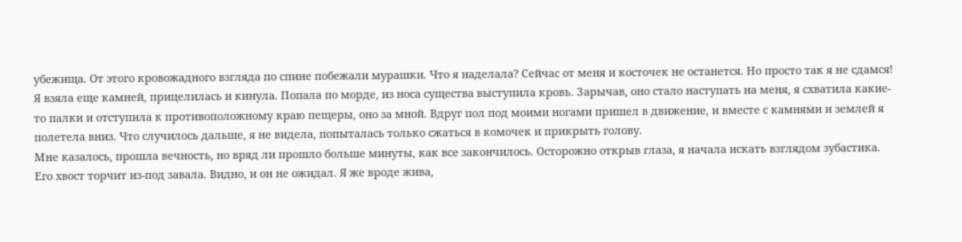убежища. От этого кровожадного взгляда по спине побежали мурашки. Что я наделала? Сейчас от меня и косточек не останется. Но просто так я не сдамся!
Я взяла еще камней, прицелилась и кинула. Попала по морде, из носа существа выступила кровь. Зарычав, оно стало наступать на меня, я схватила какие-то палки и отступила к противоположному краю пещеры, оно за мной. Вдруг пол под моими ногами пришел в движение, и вместе с камнями и землей я полетела вниз. Что случилось дальше, я не видела, попыталась только сжаться в комочек и прикрыть голову.
Мне казалось, прошла вечность, но вряд ли прошло больше минуты, как все закончилось. Осторожно открыв глаза, я начала искать взглядом зубастика. Его хвост торчит из-под завала. Видно, и он не ожидал. Я же вроде жива,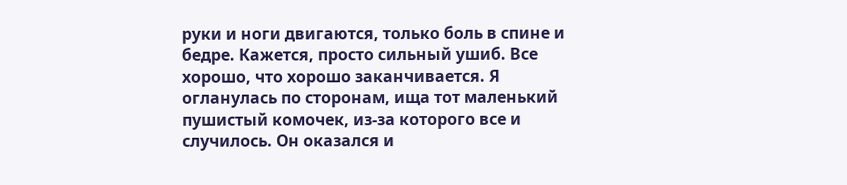руки и ноги двигаются, только боль в спине и бедре. Кажется, просто сильный ушиб. Все хорошо, что хорошо заканчивается. Я огланулась по сторонам, ища тот маленький пушистый комочек, из-за которого все и случилось. Он оказался и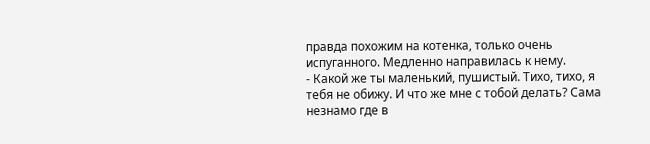правда похожим на котенка, только очень испуганного. Медленно направилась к нему.
- Какой же ты маленький, пушистый. Тихо, тихо, я тебя не обижу. И что же мне с тобой делать? Сама незнамо где в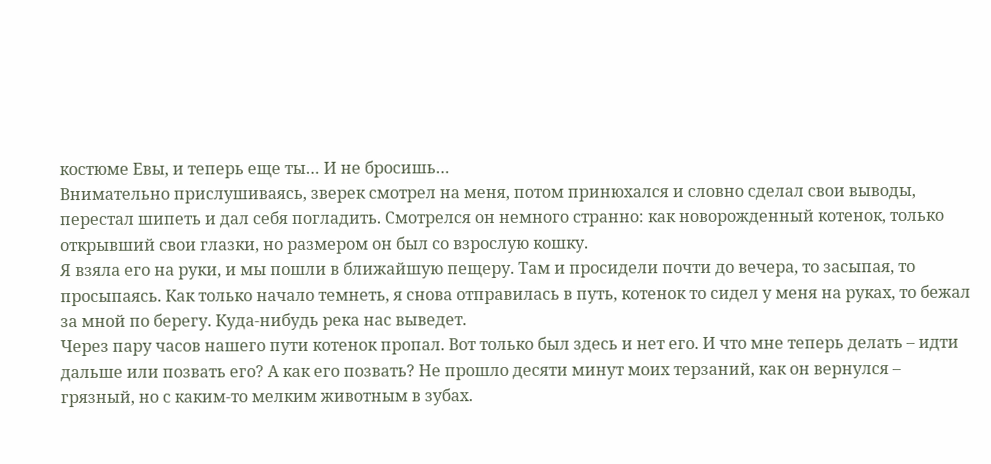костюме Евы, и теперь еще ты… И не бросишь…
Внимательно прислушиваясь, зверек смотрел на меня, потом принюхался и словно сделал свои выводы, перестал шипеть и дал себя погладить. Смотрелся он немного странно: как новорожденный котенок, только открывший свои глазки, но размером он был со взрослую кошку.
Я взяла его на руки, и мы пошли в ближайшую пещеру. Там и просидели почти до вечера, то засыпая, то просыпаясь. Как только начало темнеть, я снова отправилась в путь, котенок то сидел у меня на руках, то бежал за мной по берегу. Куда-нибудь река нас выведет.
Через пару часов нашего пути котенок пропал. Вот только был здесь и нет его. И что мне теперь делать – идти дальше или позвать его? А как его позвать? Не прошло десяти минут моих терзаний, как он вернулся – грязный, но с каким-то мелким животным в зубах.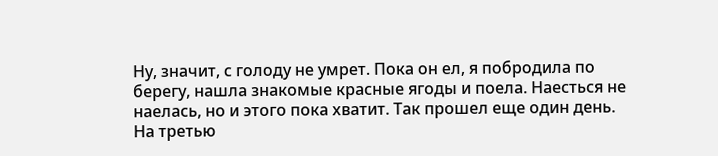Ну, значит, с голоду не умрет. Пока он ел, я побродила по берегу, нашла знакомые красные ягоды и поела. Наесться не наелась, но и этого пока хватит. Так прошел еще один день.
На третью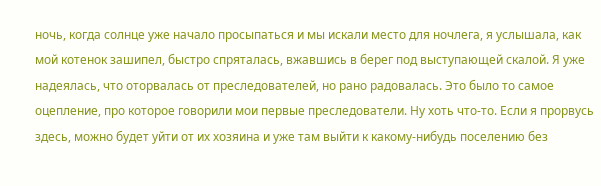ночь, когда солнце уже начало просыпаться и мы искали место для ночлега, я услышала, как мой котенок зашипел, быстро спряталась, вжавшись в берег под выступающей скалой. Я уже надеялась, что оторвалась от преследователей, но рано радовалась. Это было то самое оцепление, про которое говорили мои первые преследователи. Ну хоть что-то. Если я прорвусь здесь, можно будет уйти от их хозяина и уже там выйти к какому-нибудь поселению без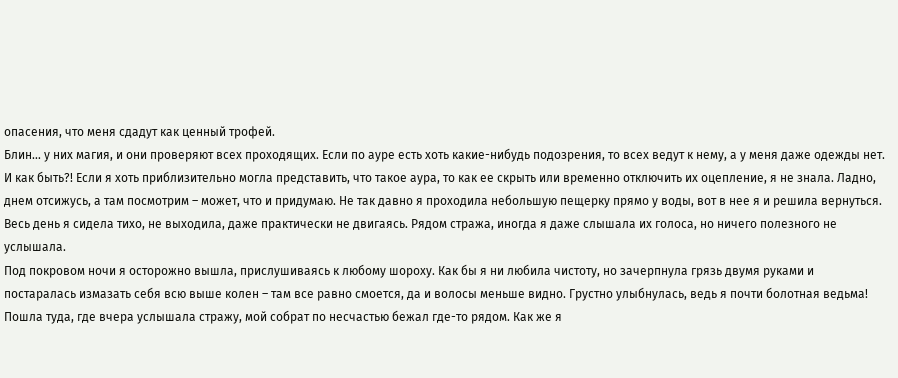опасения, что меня сдадут как ценный трофей.
Блин… у них магия, и они проверяют всех проходящих. Если по ауре есть хоть какие-нибудь подозрения, то всех ведут к нему, а у меня даже одежды нет. И как быть?! Если я хоть приблизительно могла представить, что такое аура, то как ее скрыть или временно отключить их оцепление, я не знала. Ладно, днем отсижусь, а там посмотрим – может, что и придумаю. Не так давно я проходила небольшую пещерку прямо у воды, вот в нее я и решила вернуться.
Весь день я сидела тихо, не выходила, даже практически не двигаясь. Рядом стража, иногда я даже слышала их голоса, но ничего полезного не услышала.
Под покровом ночи я осторожно вышла, прислушиваясь к любому шороху. Как бы я ни любила чистоту, но зачерпнула грязь двумя руками и постаралась измазать себя всю выше колен – там все равно смоется, да и волосы меньше видно. Грустно улыбнулась, ведь я почти болотная ведьма! Пошла туда, где вчера услышала стражу, мой собрат по несчастью бежал где-то рядом. Как же я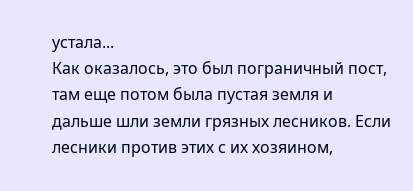устала...
Как оказалось, это был пограничный пост, там еще потом была пустая земля и дальше шли земли грязных лесников. Если лесники против этих с их хозяином,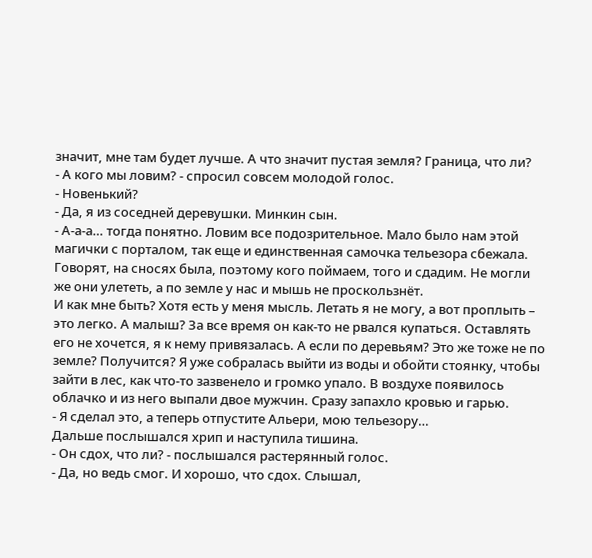значит, мне там будет лучше. А что значит пустая земля? Граница, что ли?
- А кого мы ловим? - спросил совсем молодой голос.
- Новенький?
- Да, я из соседней деревушки. Минкин сын.
- А-а-а… тогда понятно. Ловим все подозрительное. Мало было нам этой магички с порталом, так еще и единственная самочка тельезора сбежала. Говорят, на сносях была, поэтому кого поймаем, того и сдадим. Не могли же они улететь, а по земле у нас и мышь не проскользнёт.
И как мне быть? Хотя есть у меня мысль. Летать я не могу, а вот проплыть – это легко. А малыш? За все время он как-то не рвался купаться. Оставлять его не хочется, я к нему привязалась. А если по деревьям? Это же тоже не по земле? Получится? Я уже собралась выйти из воды и обойти стоянку, чтобы зайти в лес, как что-то зазвенело и громко упало. В воздухе появилось облачко и из него выпали двое мужчин. Сразу запахло кровью и гарью.
- Я сделал это, а теперь отпустите Альери, мою тельезору…
Дальше послышался хрип и наступила тишина.
- Он сдох, что ли? - послышался растерянный голос.
- Да, но ведь смог. И хорошо, что сдох. Слышал,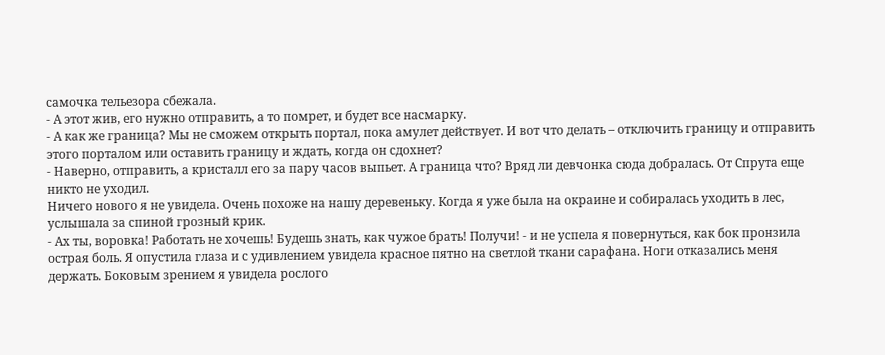самочка тельезора сбежала.
- А этот жив, его нужно отправить, а то помрет, и будет все насмарку.
- А как же граница? Мы не сможем открыть портал, пока амулет действует. И вот что делать – отключить границу и отправить этого порталом или оставить границу и ждать, когда он сдохнет?
- Наверно, отправить, а кристалл его за пару часов выпьет. А граница что? Вряд ли девчонка сюда добралась. От Спрута еще никто не уходил.
Ничего нового я не увидела. Очень похоже на нашу деревеньку. Когда я уже была на окраине и собиралась уходить в лес, услышала за спиной грозный крик.
- Ах ты, воровка! Работать не хочешь! Будешь знать, как чужое брать! Получи! - и не успела я повернуться, как бок пронзила острая боль. Я опустила глаза и с удивлением увидела красное пятно на светлой ткани сарафана. Ноги отказались меня держать. Боковым зрением я увидела рослого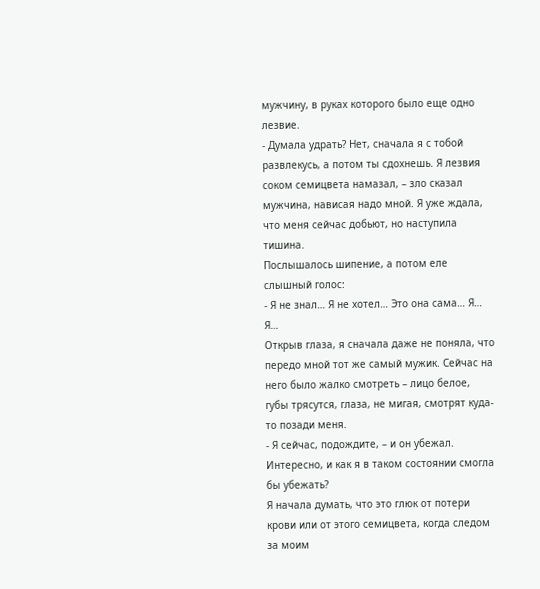мужчину, в руках которого было еще одно лезвие.
- Думала удрать? Нет, сначала я с тобой развлекусь, а потом ты сдохнешь. Я лезвия соком семицвета намазал, – зло сказал мужчина, нависая надо мной. Я уже ждала, что меня сейчас добьют, но наступила тишина.
Послышалось шипение, а потом еле слышный голос:
- Я не знал… Я не хотел… Это она сама… Я… Я…
Открыв глаза, я сначала даже не поняла, что передо мной тот же самый мужик. Сейчас на него было жалко смотреть – лицо белое, губы трясутся, глаза, не мигая, смотрят куда-то позади меня.
- Я сейчас, подождите, – и он убежал.
Интересно, и как я в таком состоянии смогла бы убежать?
Я начала думать, что это глюк от потери крови или от этого семицвета, когда следом за моим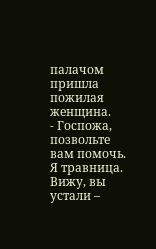палачом пришла пожилая женщина.
- Госпожа, позвольте вам помочь. Я травница. Вижу, вы устали –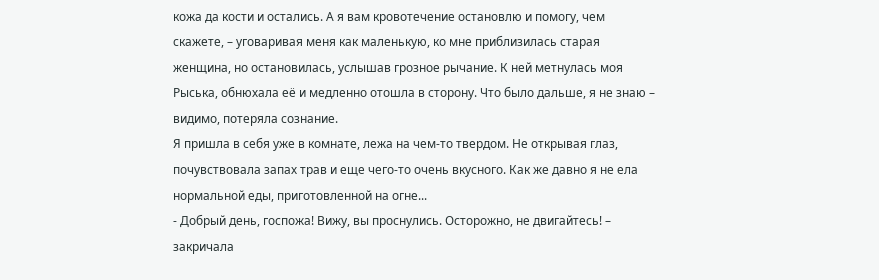кожа да кости и остались. А я вам кровотечение остановлю и помогу, чем скажете, – уговаривая меня как маленькую, ко мне приблизилась старая женщина, но остановилась, услышав грозное рычание. К ней метнулась моя Рыська, обнюхала её и медленно отошла в сторону. Что было дальше, я не знаю – видимо, потеряла сознание.
Я пришла в себя уже в комнате, лежа на чем-то твердом. Не открывая глаз, почувствовала запах трав и еще чего-то очень вкусного. Как же давно я не ела нормальной еды, приготовленной на огне...
- Добрый день, госпожа! Вижу, вы проснулись. Осторожно, не двигайтесь! – закричала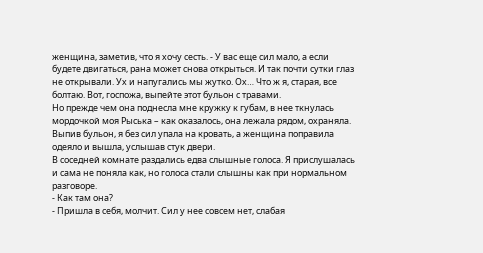женщина, заметив, что я хочу сесть. - У вас еще сил мало, а если будете двигаться, рана может снова открыться. И так почти сутки глаз не открывали. Ух и напугались мы жутко. Ох… Что ж я, старая, все болтаю. Вот, госпожа, выпейте этот бульон с травами.
Но прежде чем она поднесла мне кружку к губам, в нее ткнулась мордочкой моя Рыська – как оказалось, она лежала рядом, охраняла.
Выпив бульон, я без сил упала на кровать, а женщина поправила одеяло и вышла, услышав стук двери.
В соседней комнате раздались едва слышные голоса. Я прислушалась и сама не поняла как, но голоса стали слышны как при нормальном разговоре.
- Как там она?
- Пришла в себя, молчит. Сил у нее совсем нет, слабая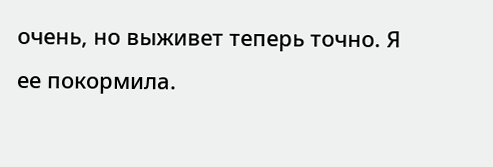очень, но выживет теперь точно. Я ее покормила.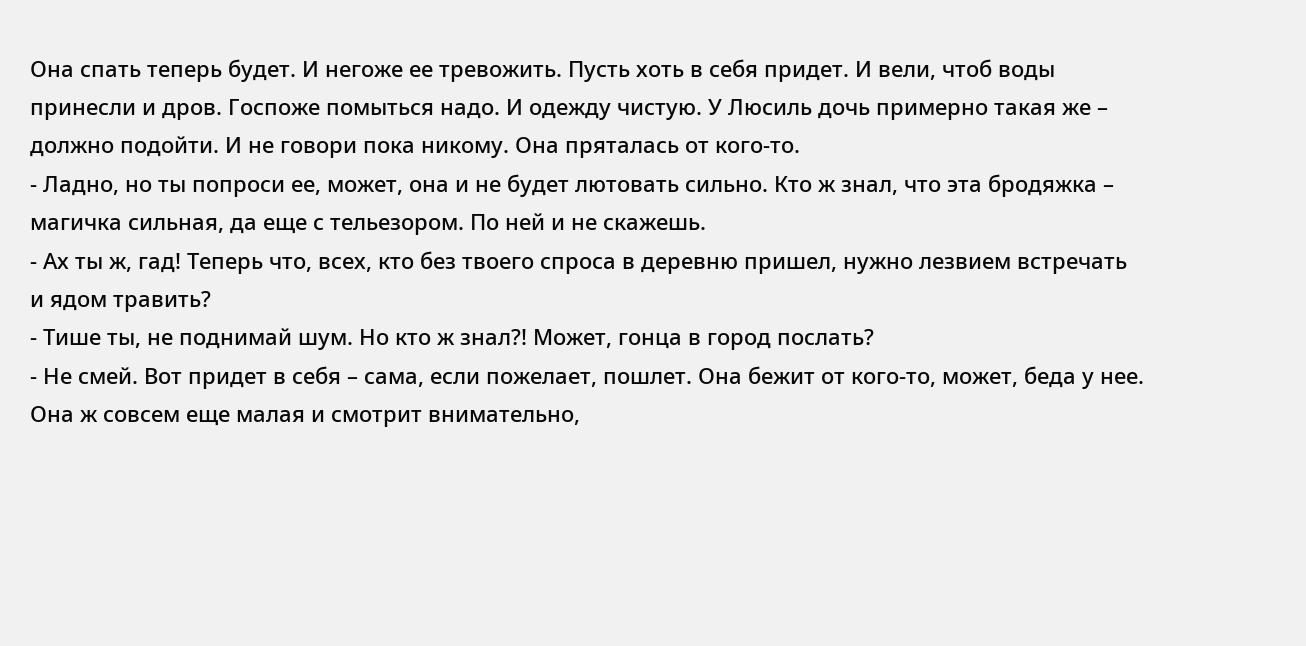Она спать теперь будет. И негоже ее тревожить. Пусть хоть в себя придет. И вели, чтоб воды принесли и дров. Госпоже помыться надо. И одежду чистую. У Люсиль дочь примерно такая же – должно подойти. И не говори пока никому. Она пряталась от кого-то.
- Ладно, но ты попроси ее, может, она и не будет лютовать сильно. Кто ж знал, что эта бродяжка – магичка сильная, да еще с тельезором. По ней и не скажешь.
- Ах ты ж, гад! Теперь что, всех, кто без твоего спроса в деревню пришел, нужно лезвием встречать и ядом травить?
- Тише ты, не поднимай шум. Но кто ж знал?! Может, гонца в город послать?
- Не смей. Вот придет в себя – сама, если пожелает, пошлет. Она бежит от кого-то, может, беда у нее. Она ж совсем еще малая и смотрит внимательно,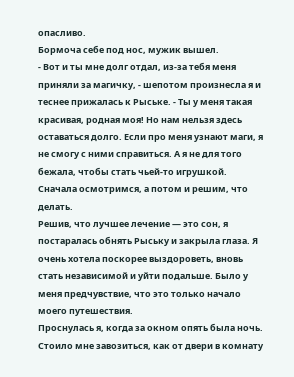опасливо.
Бормоча себе под нос, мужик вышел.
- Вот и ты мне долг отдал, из-за тебя меня приняли за магичку, - шепотом произнесла я и теснее прижалась к Рыське. - Ты у меня такая красивая, родная моя! Но нам нельзя здесь оставаться долго. Если про меня узнают маги, я не смогу с ними справиться. А я не для того бежала, чтобы стать чьей-то игрушкой. Сначала осмотримся, а потом и решим, что делать.
Решив, что лучшее лечение — это сон, я постаралась обнять Рыську и закрыла глаза. Я очень хотела поскорее выздороветь, вновь стать независимой и уйти подальше. Было у меня предчувствие, что это только начало моего путешествия.
Проснулась я, когда за окном опять была ночь. Стоило мне завозиться, как от двери в комнату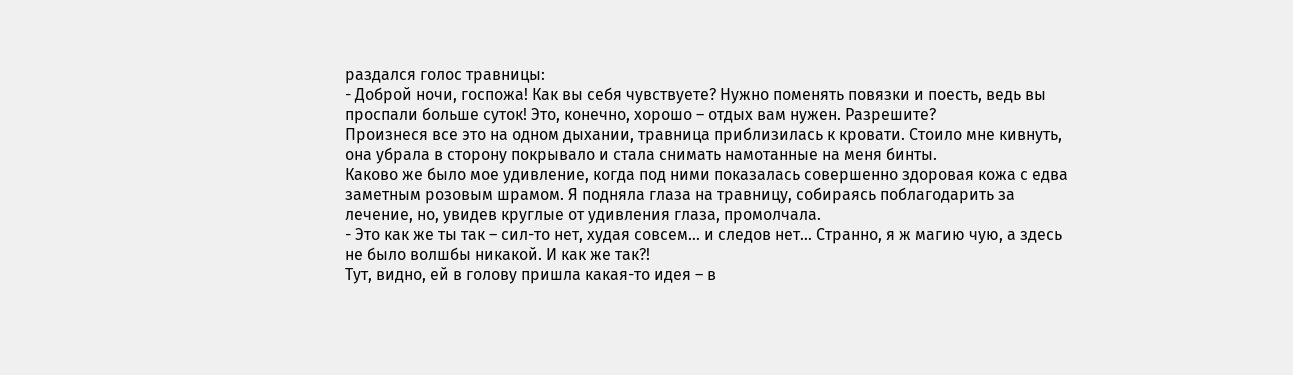раздался голос травницы:
- Доброй ночи, госпожа! Как вы себя чувствуете? Нужно поменять повязки и поесть, ведь вы проспали больше суток! Это, конечно, хорошо – отдых вам нужен. Разрешите?
Произнеся все это на одном дыхании, травница приблизилась к кровати. Стоило мне кивнуть, она убрала в сторону покрывало и стала снимать намотанные на меня бинты.
Каково же было мое удивление, когда под ними показалась совершенно здоровая кожа с едва заметным розовым шрамом. Я подняла глаза на травницу, собираясь поблагодарить за лечение, но, увидев круглые от удивления глаза, промолчала.
- Это как же ты так – сил-то нет, худая совсем… и следов нет… Странно, я ж магию чую, а здесь не было волшбы никакой. И как же так?!
Тут, видно, ей в голову пришла какая-то идея – в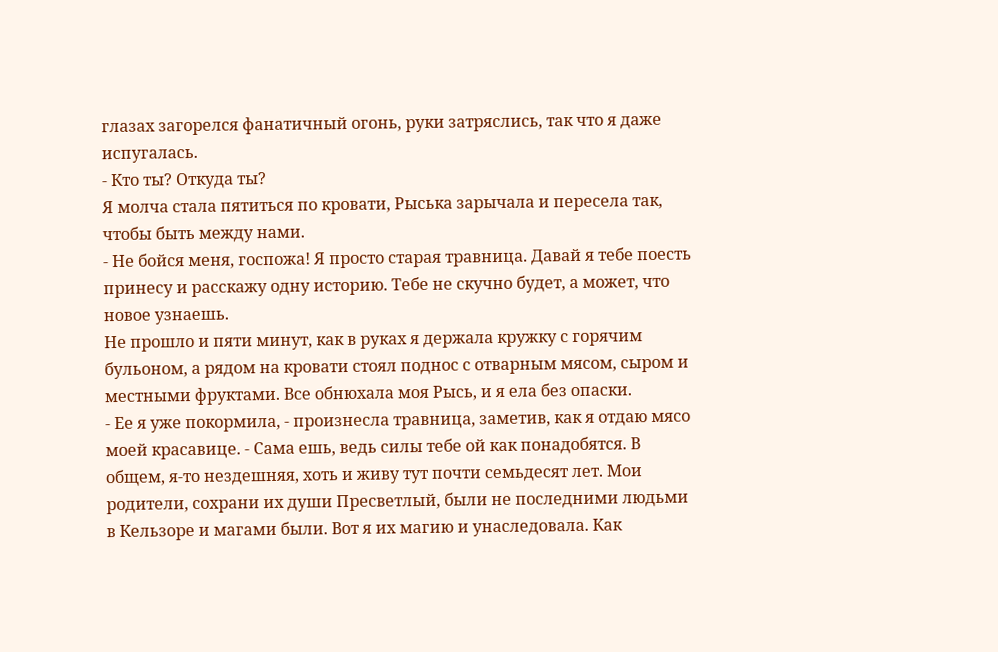глазах загорелся фанатичный огонь, руки затряслись, так что я даже испугалась.
- Кто ты? Откуда ты?
Я молча стала пятиться по кровати, Рыська зарычала и пересела так, чтобы быть между нами.
- Не бойся меня, госпожа! Я просто старая травница. Давай я тебе поесть принесу и расскажу одну историю. Тебе не скучно будет, а может, что новое узнаешь.
Не прошло и пяти минут, как в руках я держала кружку с горячим бульоном, а рядом на кровати стоял поднос с отварным мясом, сыром и местными фруктами. Все обнюхала моя Рысь, и я ела без опаски.
- Ее я уже покормила, - произнесла травница, заметив, как я отдаю мясо моей красавице. - Сама ешь, ведь силы тебе ой как понадобятся. В общем, я-то нездешняя, хоть и живу тут почти семьдесят лет. Мои родители, сохрани их души Пресветлый, были не последними людьми в Кельзоре и магами были. Вот я их магию и унаследовала. Как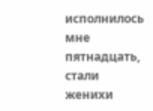исполнилось мне пятнадцать, стали женихи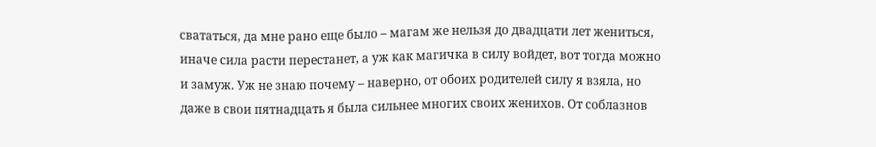свататься, да мне рано еще было – магам же нельзя до двадцати лет жениться, иначе сила расти перестанет, а уж как магичка в силу войдет, вот тогда можно и замуж. Уж не знаю почему – наверно, от обоих родителей силу я взяла, но даже в свои пятнадцать я была сильнее многих своих женихов. От соблазнов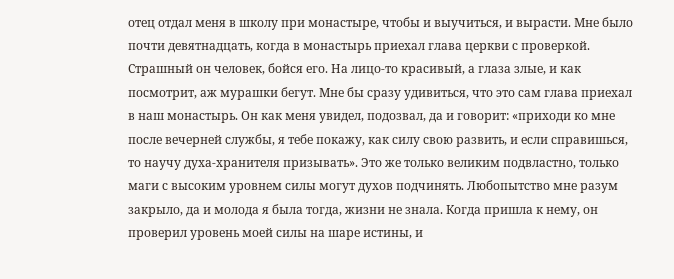отец отдал меня в школу при монастыре, чтобы и выучиться, и вырасти. Мне было почти девятнадцать, когда в монастырь приехал глава церкви с проверкой. Страшный он человек, бойся его. На лицо-то красивый, а глаза злые, и как посмотрит, аж мурашки бегут. Мне бы сразу удивиться, что это сам глава приехал в наш монастырь. Он как меня увидел, подозвал, да и говорит: «приходи ко мне после вечерней службы, я тебе покажу, как силу свою развить, и если справишься, то научу духа-хранителя призывать». Это же только великим подвластно, только маги с высоким уровнем силы могут духов подчинять. Любопытство мне разум закрыло, да и молода я была тогда, жизни не знала. Когда пришла к нему, он проверил уровень моей силы на шаре истины, и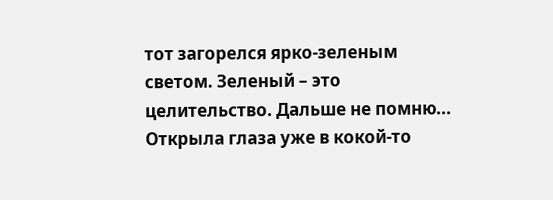тот загорелся ярко-зеленым светом. Зеленый – это целительство. Дальше не помню... Открыла глаза уже в кокой-то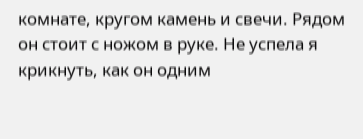комнате, кругом камень и свечи. Рядом он стоит с ножом в руке. Не успела я крикнуть, как он одним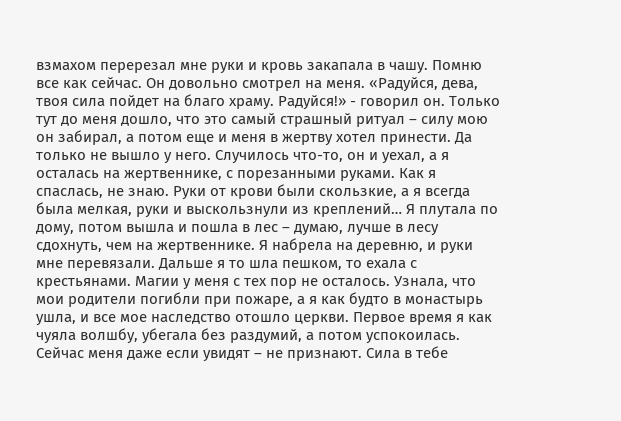взмахом перерезал мне руки и кровь закапала в чашу. Помню все как сейчас. Он довольно смотрел на меня. «Радуйся, дева, твоя сила пойдет на благо храму. Радуйся!» - говорил он. Только тут до меня дошло, что это самый страшный ритуал – силу мою он забирал, а потом еще и меня в жертву хотел принести. Да только не вышло у него. Случилось что-то, он и уехал, а я осталась на жертвеннике, с порезанными руками. Как я спаслась, не знаю. Руки от крови были скользкие, а я всегда была мелкая, руки и выскользнули из креплений… Я плутала по дому, потом вышла и пошла в лес – думаю, лучше в лесу сдохнуть, чем на жертвеннике. Я набрела на деревню, и руки мне перевязали. Дальше я то шла пешком, то ехала с крестьянами. Магии у меня с тех пор не осталось. Узнала, что мои родители погибли при пожаре, а я как будто в монастырь ушла, и все мое наследство отошло церкви. Первое время я как чуяла волшбу, убегала без раздумий, а потом успокоилась. Сейчас меня даже если увидят – не признают. Сила в тебе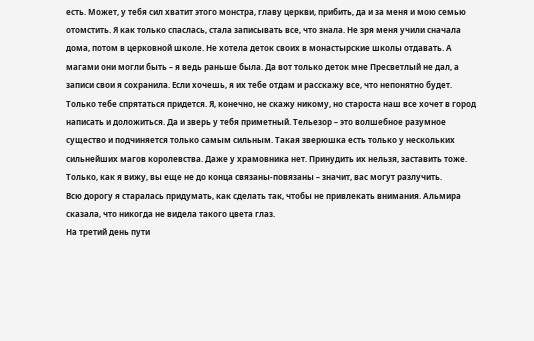есть. Может, у тебя сил хватит этого монстра, главу церкви, прибить, да и за меня и мою семью отомстить. Я как только спаслась, стала записывать все, что знала. Не зря меня учили сначала дома, потом в церковной школе. Не хотела деток своих в монастырские школы отдавать. А магами они могли быть – я ведь раньше была. Да вот только деток мне Пресветлый не дал, а записи свои я сохранила. Если хочешь, я их тебе отдам и расскажу все, что непонятно будет. Только тебе спрятаться придется. Я, конечно, не скажу никому, но староста наш все хочет в город написать и доложиться. Да и зверь у тебя приметный. Тельезор – это волшебное разумное существо и подчиняется только самым сильным. Такая зверюшка есть только у нескольких сильнейших магов королевства. Даже у храмовника нет. Принудить их нельзя, заставить тоже. Только, как я вижу, вы еще не до конца связаны-повязаны – значит, вас могут разлучить.
Всю дорогу я старалась придумать, как сделать так, чтобы не привлекать внимания. Альмира сказала, что никогда не видела такого цвета глаз.
На третий день пути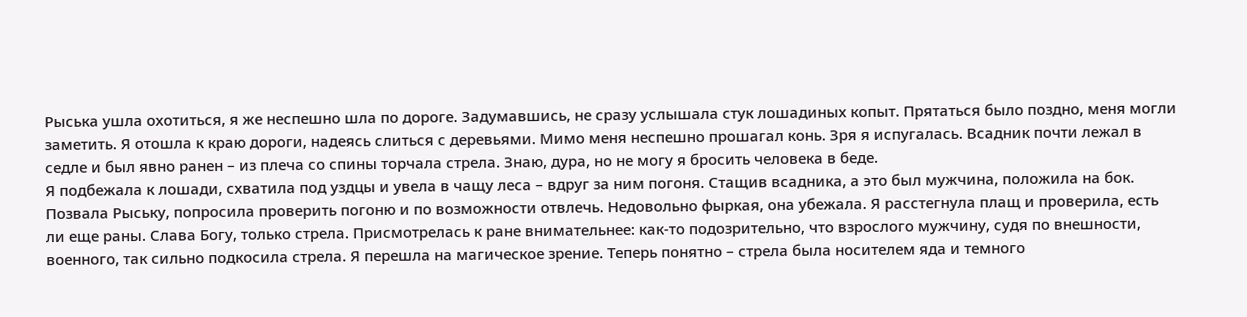Рыська ушла охотиться, я же неспешно шла по дороге. Задумавшись, не сразу услышала стук лошадиных копыт. Прятаться было поздно, меня могли заметить. Я отошла к краю дороги, надеясь слиться с деревьями. Мимо меня неспешно прошагал конь. Зря я испугалась. Всадник почти лежал в седле и был явно ранен – из плеча со спины торчала стрела. Знаю, дура, но не могу я бросить человека в беде.
Я подбежала к лошади, схватила под уздцы и увела в чащу леса – вдруг за ним погоня. Стащив всадника, а это был мужчина, положила на бок. Позвала Рыську, попросила проверить погоню и по возможности отвлечь. Недовольно фыркая, она убежала. Я расстегнула плащ и проверила, есть ли еще раны. Слава Богу, только стрела. Присмотрелась к ране внимательнее: как-то подозрительно, что взрослого мужчину, судя по внешности, военного, так сильно подкосила стрела. Я перешла на магическое зрение. Теперь понятно – стрела была носителем яда и темного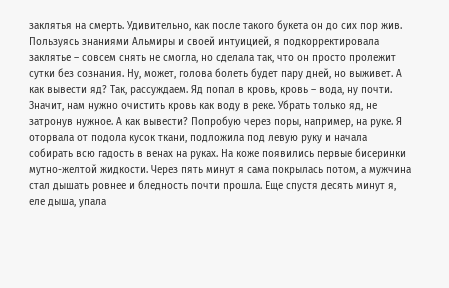заклятья на смерть. Удивительно, как после такого букета он до сих пор жив.
Пользуясь знаниями Альмиры и своей интуицией, я подкорректировала заклятье – совсем снять не смогла, но сделала так, что он просто пролежит сутки без сознания. Ну, может, голова болеть будет пару дней, но выживет. А как вывести яд? Так, рассуждаем. Яд попал в кровь, кровь – вода, ну почти. Значит, нам нужно очистить кровь как воду в реке. Убрать только яд, не затронув нужное. А как вывести? Попробую через поры, например, на руке. Я оторвала от подола кусок ткани, подложила под левую руку и начала собирать всю гадость в венах на руках. На коже появились первые бисеринки мутно-желтой жидкости. Через пять минут я сама покрылась потом, а мужчина стал дышать ровнее и бледность почти прошла. Еще спустя десять минут я, еле дыша, упала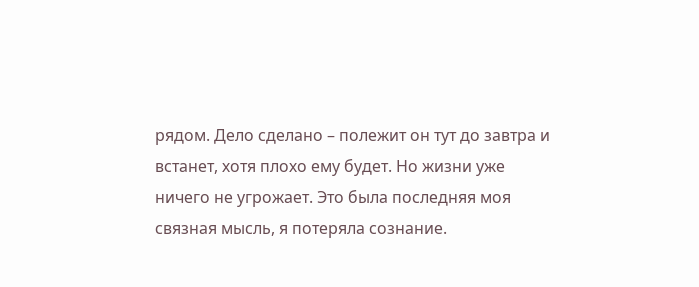рядом. Дело сделано – полежит он тут до завтра и встанет, хотя плохо ему будет. Но жизни уже ничего не угрожает. Это была последняя моя связная мысль, я потеряла сознание.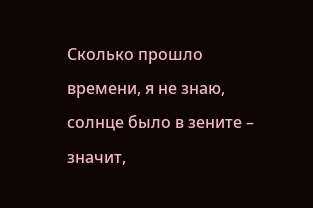Сколько прошло времени, я не знаю, солнце было в зените – значит,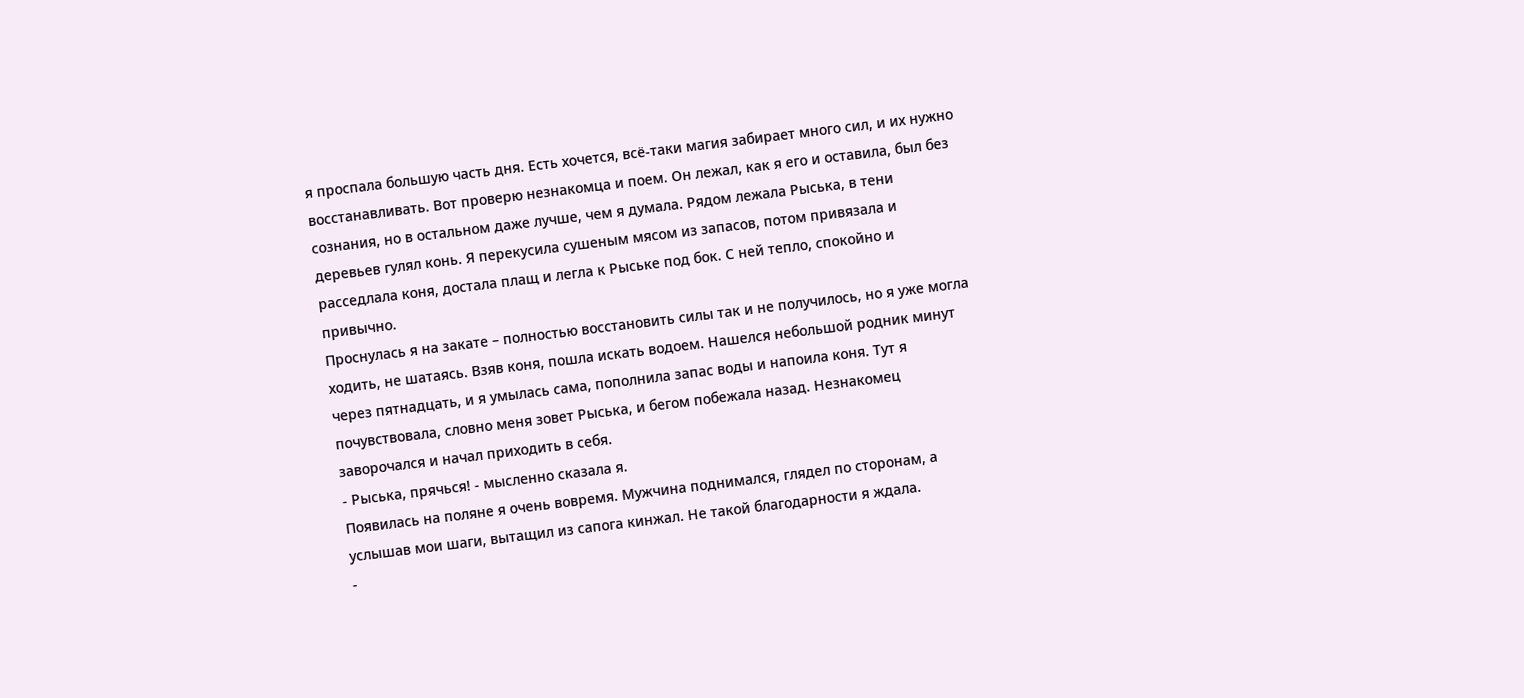я проспала большую часть дня. Есть хочется, всё-таки магия забирает много сил, и их нужно восстанавливать. Вот проверю незнакомца и поем. Он лежал, как я его и оставила, был без сознания, но в остальном даже лучше, чем я думала. Рядом лежала Рыська, в тени деревьев гулял конь. Я перекусила сушеным мясом из запасов, потом привязала и расседлала коня, достала плащ и легла к Рыське под бок. С ней тепло, спокойно и привычно.
Проснулась я на закате – полностью восстановить силы так и не получилось, но я уже могла ходить, не шатаясь. Взяв коня, пошла искать водоем. Нашелся небольшой родник минут через пятнадцать, и я умылась сама, пополнила запас воды и напоила коня. Тут я почувствовала, словно меня зовет Рыська, и бегом побежала назад. Незнакомец заворочался и начал приходить в себя.
- Рыська, прячься! - мысленно сказала я.
Появилась на поляне я очень вовремя. Мужчина поднимался, глядел по сторонам, а услышав мои шаги, вытащил из сапога кинжал. Не такой благодарности я ждала.
-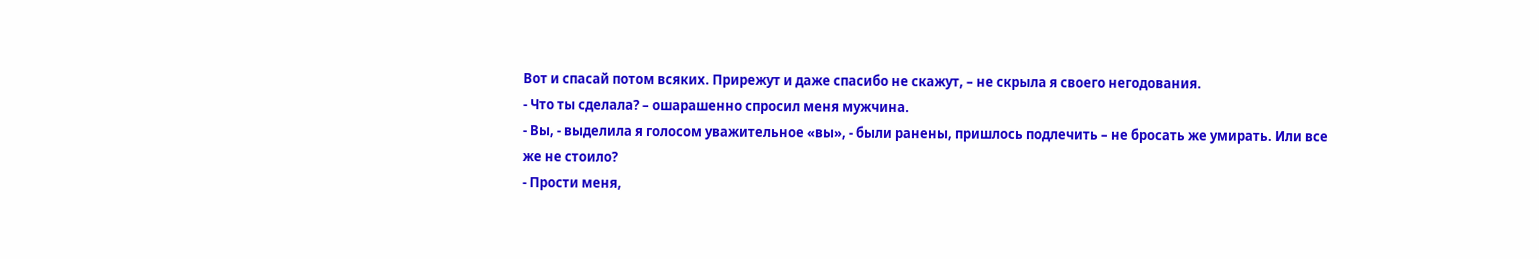Вот и спасай потом всяких. Прирежут и даже спасибо не скажут, – не скрыла я своего негодования.
- Что ты сделала? – ошарашенно спросил меня мужчина.
- Вы, - выделила я голосом уважительное «вы», - были ранены, пришлось подлечить – не бросать же умирать. Или все же не стоило?
- Прости меня,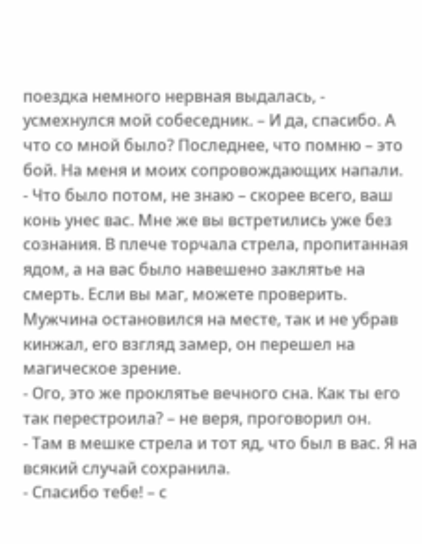поездка немного нервная выдалась, - усмехнулся мой собеседник. – И да, спасибо. А что со мной было? Последнее, что помню – это бой. На меня и моих сопровождающих напали.
- Что было потом, не знаю – скорее всего, ваш конь унес вас. Мне же вы встретились уже без сознания. В плече торчала стрела, пропитанная ядом, а на вас было навешено заклятье на смерть. Если вы маг, можете проверить.
Мужчина остановился на месте, так и не убрав кинжал, его взгляд замер, он перешел на магическое зрение.
- Ого, это же проклятье вечного сна. Как ты его так перестроила? – не веря, проговорил он.
- Там в мешке стрела и тот яд, что был в вас. Я на всякий случай сохранила.
- Спасибо тебе! – с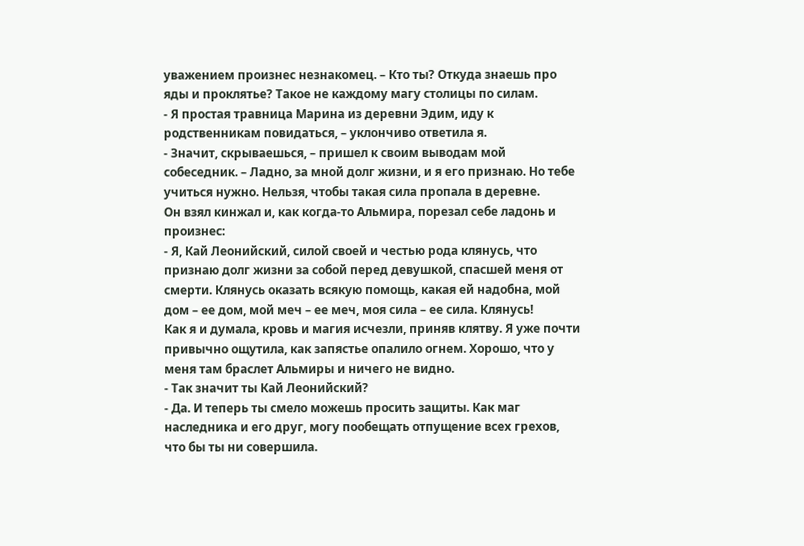уважением произнес незнакомец. – Кто ты? Откуда знаешь про яды и проклятье? Такое не каждому магу столицы по силам.
- Я простая травница Марина из деревни Эдим, иду к родственникам повидаться, – уклончиво ответила я.
- Значит, скрываешься, – пришел к своим выводам мой собеседник. – Ладно, за мной долг жизни, и я его признаю. Но тебе учиться нужно. Нельзя, чтобы такая сила пропала в деревне.
Он взял кинжал и, как когда-то Альмира, порезал себе ладонь и произнес:
- Я, Кай Леонийский, силой своей и честью рода клянусь, что признаю долг жизни за собой перед девушкой, спасшей меня от смерти. Клянусь оказать всякую помощь, какая ей надобна, мой дом – ее дом, мой меч – ее меч, моя сила – ее сила. Клянусь!
Как я и думала, кровь и магия исчезли, приняв клятву. Я уже почти привычно ощутила, как запястье опалило огнем. Хорошо, что у меня там браслет Альмиры и ничего не видно.
- Так значит ты Кай Леонийский?
- Да. И теперь ты смело можешь просить защиты. Как маг наследника и его друг, могу пообещать отпущение всех грехов, что бы ты ни совершила.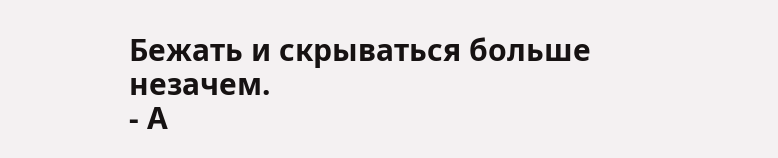Бежать и скрываться больше незачем.
- А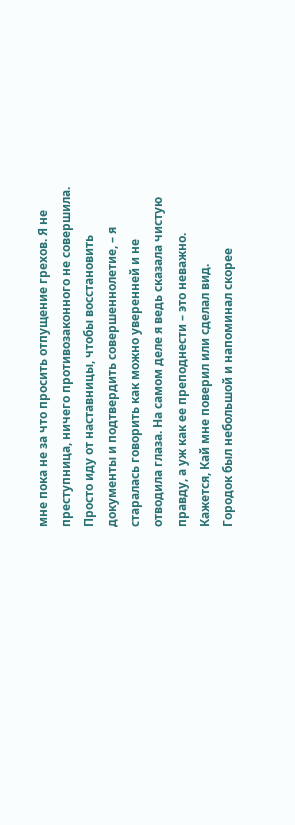мне пока не за что просить отпущение грехов. Я не преступница, ничего противозаконного не совершила. Просто иду от наставницы, чтобы восстановить документы и подтвердить совершеннолетие, – я старалась говорить как можно уверенней и не отводила глаза. На самом деле я ведь сказала чистую правду, а уж как ее преподнести – это неважно. Кажется, Кай мне поверил или сделал вид.
Городок был небольшой и напоминал скорее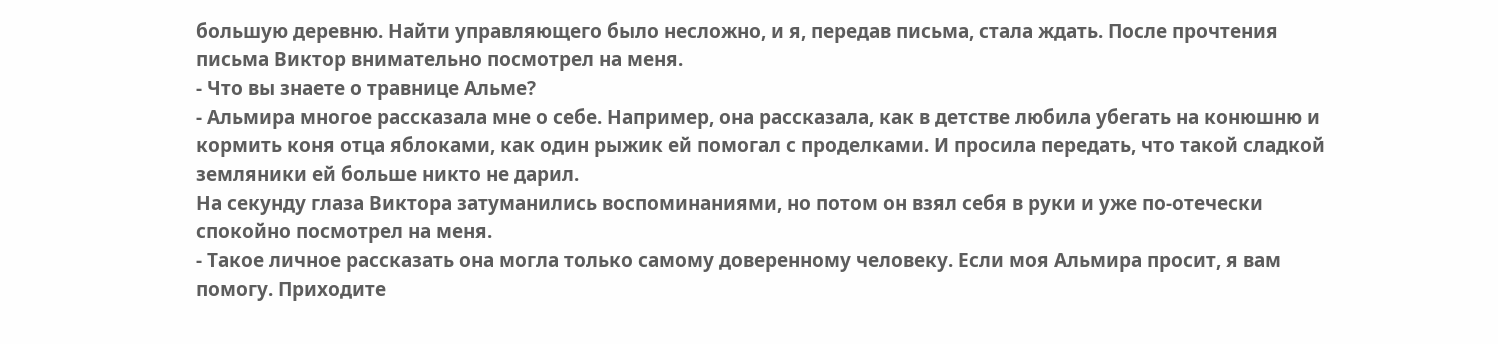большую деревню. Найти управляющего было несложно, и я, передав письма, стала ждать. После прочтения письма Виктор внимательно посмотрел на меня.
- Что вы знаете о травнице Альме?
- Альмира многое рассказала мне о себе. Например, она рассказала, как в детстве любила убегать на конюшню и кормить коня отца яблоками, как один рыжик ей помогал с проделками. И просила передать, что такой сладкой земляники ей больше никто не дарил.
На секунду глаза Виктора затуманились воспоминаниями, но потом он взял себя в руки и уже по-отечески спокойно посмотрел на меня.
- Такое личное рассказать она могла только самому доверенному человеку. Если моя Альмира просит, я вам помогу. Приходите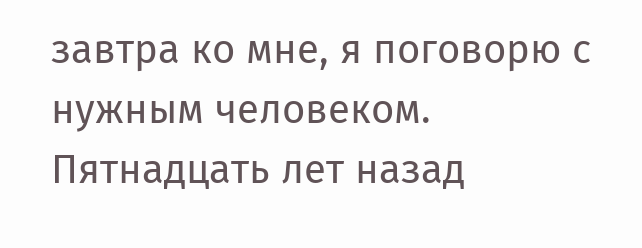завтра ко мне, я поговорю с нужным человеком. Пятнадцать лет назад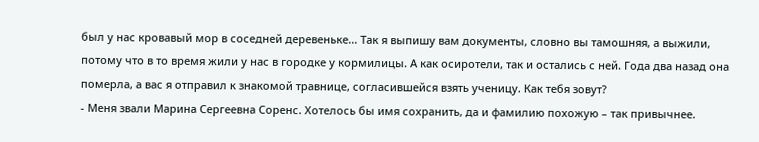был у нас кровавый мор в соседней деревеньке... Так я выпишу вам документы, словно вы тамошняя, а выжили, потому что в то время жили у нас в городке у кормилицы. А как осиротели, так и остались с ней. Года два назад она померла, а вас я отправил к знакомой травнице, согласившейся взять ученицу. Как тебя зовут?
- Меня звали Марина Сергеевна Соренс. Хотелось бы имя сохранить, да и фамилию похожую – так привычнее.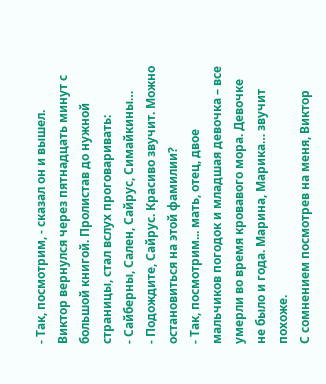- Так, посмотрим, - сказал он и вышел.
Виктор вернулся через пятнадцать минут с большой книгой. Пролистав до нужной страницы, стал вслух проговаривать:
- Сайберны, Сален, Сайрус, Симайкины…
- Подождите, Сайрус. Красиво звучит. Можно остановиться на этой фамилии?
- Так, посмотрим... мать, отец, двое мальчиков погодок и младшая девочка – все умерли во время кровавого мора. Девочке не было и года. Марина, Марика… звучит похоже.
С сомнением посмотрев на меня, Виктор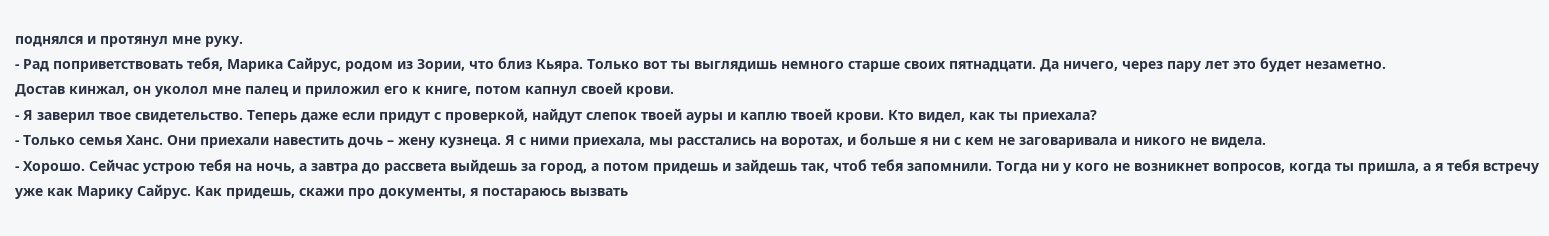поднялся и протянул мне руку.
- Рад поприветствовать тебя, Марика Сайрус, родом из Зории, что близ Кьяра. Только вот ты выглядишь немного старше своих пятнадцати. Да ничего, через пару лет это будет незаметно.
Достав кинжал, он уколол мне палец и приложил его к книге, потом капнул своей крови.
- Я заверил твое свидетельство. Теперь даже если придут с проверкой, найдут слепок твоей ауры и каплю твоей крови. Кто видел, как ты приехала?
- Только семья Ханс. Они приехали навестить дочь – жену кузнеца. Я с ними приехала, мы расстались на воротах, и больше я ни с кем не заговаривала и никого не видела.
- Хорошо. Сейчас устрою тебя на ночь, а завтра до рассвета выйдешь за город, а потом придешь и зайдешь так, чтоб тебя запомнили. Тогда ни у кого не возникнет вопросов, когда ты пришла, а я тебя встречу уже как Марику Сайрус. Как придешь, скажи про документы, я постараюсь вызвать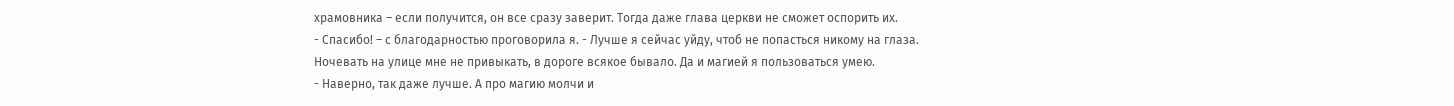храмовника – если получится, он все сразу заверит. Тогда даже глава церкви не сможет оспорить их.
- Спасибо! – с благодарностью проговорила я. - Лучше я сейчас уйду, чтоб не попасться никому на глаза. Ночевать на улице мне не привыкать, в дороге всякое бывало. Да и магией я пользоваться умею.
- Наверно, так даже лучше. А про магию молчи и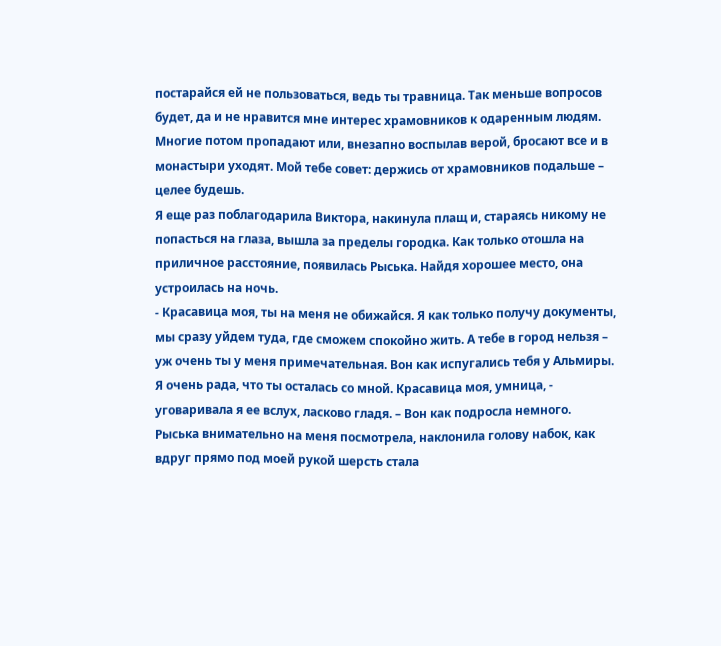постарайся ей не пользоваться, ведь ты травница. Так меньше вопросов будет, да и не нравится мне интерес храмовников к одаренным людям. Многие потом пропадают или, внезапно воспылав верой, бросают все и в монастыри уходят. Мой тебе совет: держись от храмовников подальше – целее будешь.
Я еще раз поблагодарила Виктора, накинула плащ и, стараясь никому не попасться на глаза, вышла за пределы городка. Как только отошла на приличное расстояние, появилась Рыська. Найдя хорошее место, она устроилась на ночь.
- Красавица моя, ты на меня не обижайся. Я как только получу документы, мы сразу уйдем туда, где сможем спокойно жить. А тебе в город нельзя – уж очень ты у меня примечательная. Вон как испугались тебя у Альмиры. Я очень рада, что ты осталась со мной. Красавица моя, умница, - уговаривала я ее вслух, ласково гладя. – Вон как подросла немного.
Рыська внимательно на меня посмотрела, наклонила голову набок, как вдруг прямо под моей рукой шерсть стала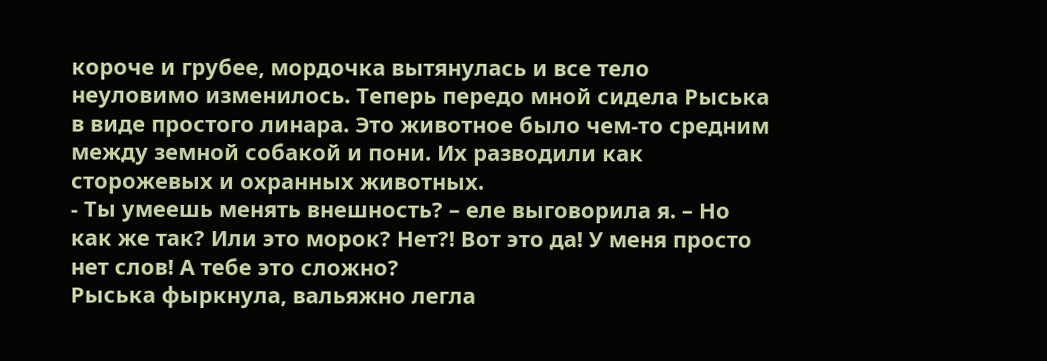короче и грубее, мордочка вытянулась и все тело неуловимо изменилось. Теперь передо мной сидела Рыська в виде простого линара. Это животное было чем-то средним между земной собакой и пони. Их разводили как сторожевых и охранных животных.
- Ты умеешь менять внешность? – еле выговорила я. – Но как же так? Или это морок? Нет?! Вот это да! У меня просто нет слов! А тебе это сложно?
Рыська фыркнула, вальяжно легла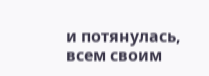и потянулась, всем своим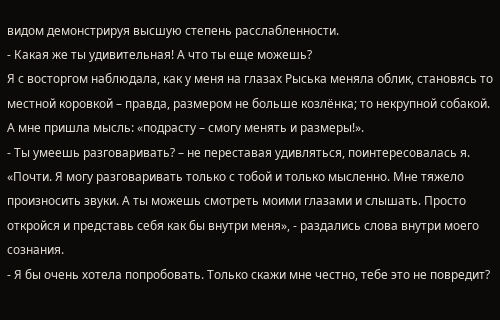видом демонстрируя высшую степень расслабленности.
- Какая же ты удивительная! А что ты еще можешь?
Я с восторгом наблюдала, как у меня на глазах Рыська меняла облик, становясь то местной коровкой – правда, размером не больше козлёнка; то некрупной собакой. А мне пришла мысль: «подрасту – смогу менять и размеры!».
- Ты умеешь разговаривать? – не переставая удивляться, поинтересовалась я.
«Почти. Я могу разговаривать только с тобой и только мысленно. Мне тяжело произносить звуки. А ты можешь смотреть моими глазами и слышать. Просто откройся и представь себя как бы внутри меня», - раздались слова внутри моего сознания.
- Я бы очень хотела попробовать. Только скажи мне честно, тебе это не повредит?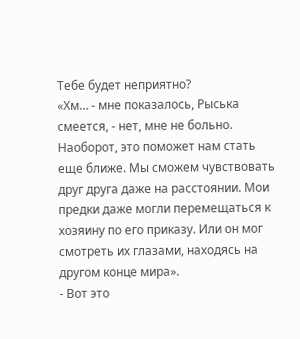Тебе будет неприятно?
«Хм… - мне показалось, Рыська смеется, - нет, мне не больно. Наоборот, это поможет нам стать еще ближе. Мы сможем чувствовать друг друга даже на расстоянии. Мои предки даже могли перемещаться к хозяину по его приказу. Или он мог смотреть их глазами, находясь на другом конце мира».
- Вот это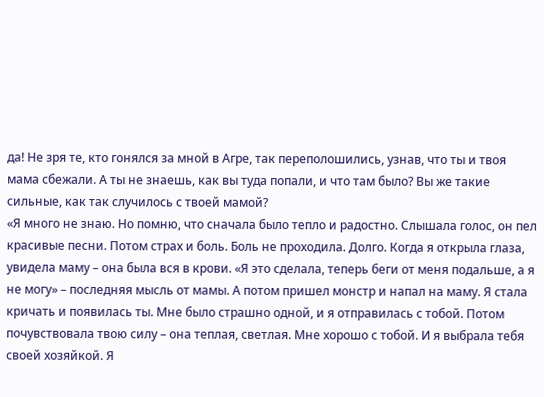да! Не зря те, кто гонялся за мной в Агре, так переполошились, узнав, что ты и твоя мама сбежали. А ты не знаешь, как вы туда попали, и что там было? Вы же такие сильные, как так случилось с твоей мамой?
«Я много не знаю. Но помню, что сначала было тепло и радостно. Слышала голос, он пел красивые песни. Потом страх и боль. Боль не проходила. Долго. Когда я открыла глаза, увидела маму – она была вся в крови. «Я это сделала, теперь беги от меня подальше, а я не могу» – последняя мысль от мамы. А потом пришел монстр и напал на маму. Я стала кричать и появилась ты. Мне было страшно одной, и я отправилась с тобой. Потом почувствовала твою силу – она теплая, светлая. Мне хорошо с тобой. И я выбрала тебя своей хозяйкой. Я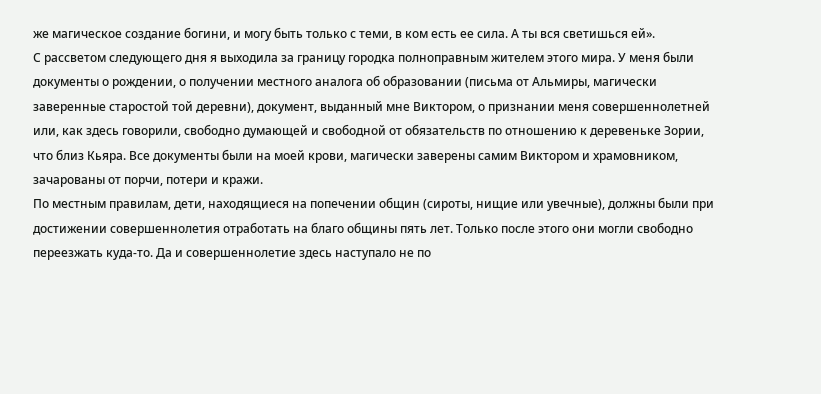же магическое создание богини, и могу быть только с теми, в ком есть ее сила. А ты вся светишься ей».
С рассветом следующего дня я выходила за границу городка полноправным жителем этого мира. У меня были документы о рождении, о получении местного аналога об образовании (письма от Альмиры, магически заверенные старостой той деревни), документ, выданный мне Виктором, о признании меня совершеннолетней или, как здесь говорили, свободно думающей и свободной от обязательств по отношению к деревеньке Зории, что близ Кьяра. Все документы были на моей крови, магически заверены самим Виктором и храмовником, зачарованы от порчи, потери и кражи.
По местным правилам, дети, находящиеся на попечении общин (сироты, нищие или увечные), должны были при достижении совершеннолетия отработать на благо общины пять лет. Только после этого они могли свободно переезжать куда-то. Да и совершеннолетие здесь наступало не по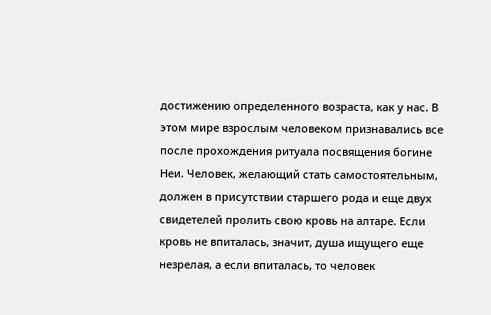достижению определенного возраста, как у нас. В этом мире взрослым человеком признавались все после прохождения ритуала посвящения богине Неи. Человек, желающий стать самостоятельным, должен в присутствии старшего рода и еще двух свидетелей пролить свою кровь на алтаре. Если кровь не впиталась, значит, душа ищущего еще незрелая, а если впиталась, то человек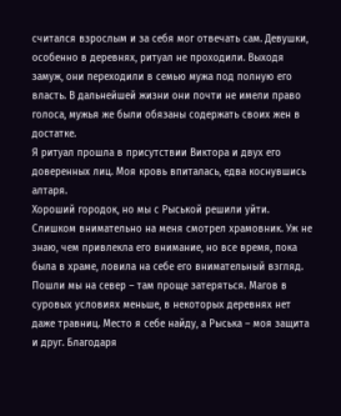считался взрослым и за себя мог отвечать сам. Девушки, особенно в деревнях, ритуал не проходили. Выходя замуж, они переходили в семью мужа под полную его власть. В дальнейшей жизни они почти не имели право голоса, мужья же были обязаны содержать своих жен в достатке.
Я ритуал прошла в присутствии Виктора и двух его доверенных лиц. Моя кровь впиталась, едва коснувшись алтаря.
Хороший городок, но мы с Рыськой решили уйти. Слишком внимательно на меня смотрел храмовник. Уж не знаю, чем привлекла его внимание, но все время, пока была в храме, ловила на себе его внимательный взгляд.
Пошли мы на север – там проще затеряться. Магов в суровых условиях меньше, в некоторых деревнях нет даже травниц. Место я себе найду, а Рыська – моя защита и друг. Благодаря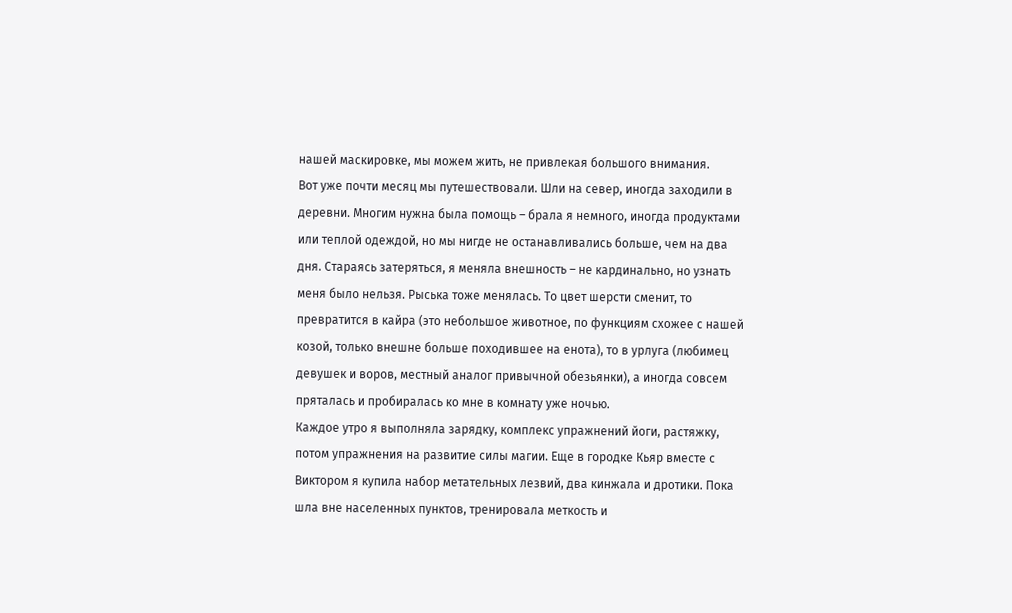нашей маскировке, мы можем жить, не привлекая большого внимания.
Вот уже почти месяц мы путешествовали. Шли на север, иногда заходили в деревни. Многим нужна была помощь – брала я немного, иногда продуктами или теплой одеждой, но мы нигде не останавливались больше, чем на два дня. Стараясь затеряться, я меняла внешность – не кардинально, но узнать меня было нельзя. Рыська тоже менялась. То цвет шерсти сменит, то превратится в кайра (это небольшое животное, по функциям схожее с нашей козой, только внешне больше походившее на енота), то в урлуга (любимец девушек и воров, местный аналог привычной обезьянки), а иногда совсем пряталась и пробиралась ко мне в комнату уже ночью.
Каждое утро я выполняла зарядку, комплекс упражнений йоги, растяжку, потом упражнения на развитие силы магии. Еще в городке Кьяр вместе с Виктором я купила набор метательных лезвий, два кинжала и дротики. Пока шла вне населенных пунктов, тренировала меткость и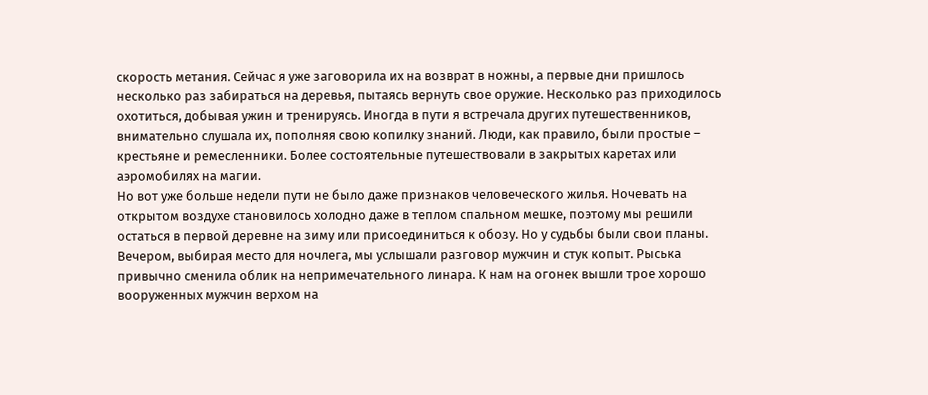скорость метания. Сейчас я уже заговорила их на возврат в ножны, а первые дни пришлось несколько раз забираться на деревья, пытаясь вернуть свое оружие. Несколько раз приходилось охотиться, добывая ужин и тренируясь. Иногда в пути я встречала других путешественников, внимательно слушала их, пополняя свою копилку знаний. Люди, как правило, были простые – крестьяне и ремесленники. Более состоятельные путешествовали в закрытых каретах или аэромобилях на магии.
Но вот уже больше недели пути не было даже признаков человеческого жилья. Ночевать на открытом воздухе становилось холодно даже в теплом спальном мешке, поэтому мы решили остаться в первой деревне на зиму или присоединиться к обозу. Но у судьбы были свои планы.
Вечером, выбирая место для ночлега, мы услышали разговор мужчин и стук копыт. Рыська привычно сменила облик на непримечательного линара. К нам на огонек вышли трое хорошо вооруженных мужчин верхом на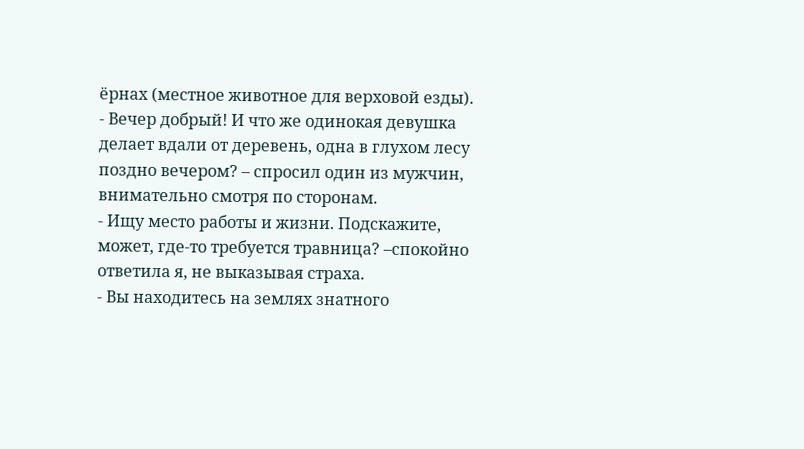ёрнах (местное животное для верховой езды).
- Вечер добрый! И что же одинокая девушка делает вдали от деревень, одна в глухом лесу поздно вечером? – спросил один из мужчин, внимательно смотря по сторонам.
- Ищу место работы и жизни. Подскажите, может, где-то требуется травница? –спокойно ответила я, не выказывая страха.
- Вы находитесь на землях знатного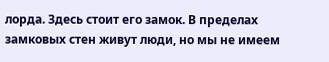лорда. Здесь стоит его замок. В пределах замковых стен живут люди, но мы не имеем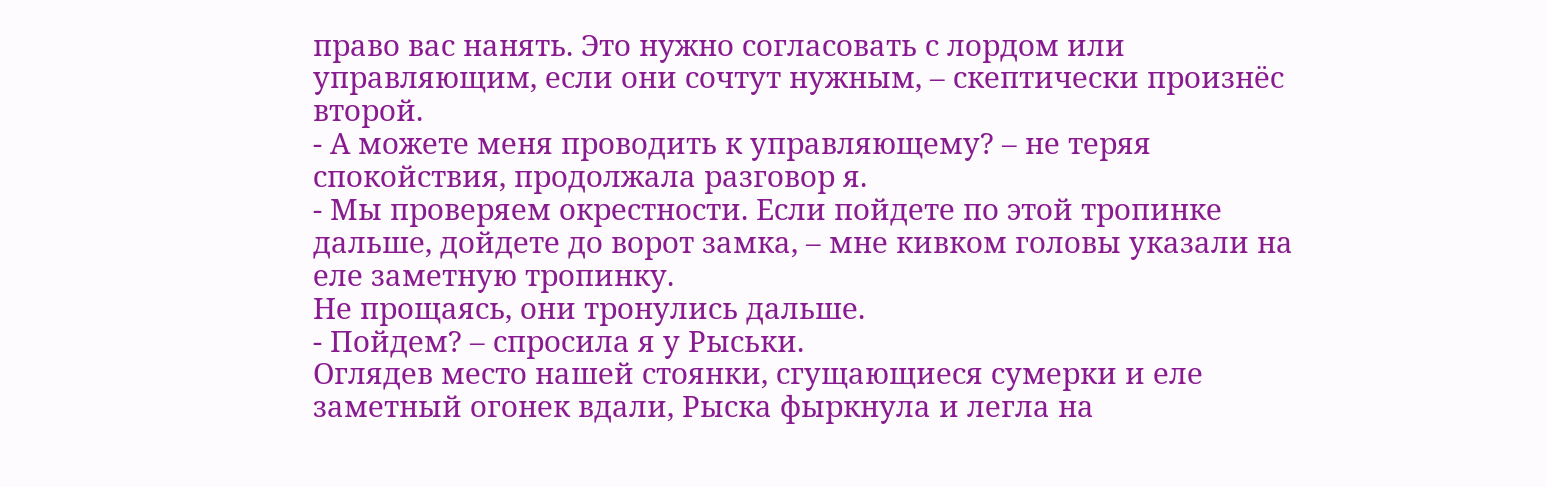право вас нанять. Это нужно согласовать с лордом или управляющим, если они сочтут нужным, – скептически произнёс второй.
- А можете меня проводить к управляющему? – не теряя спокойствия, продолжала разговор я.
- Мы проверяем окрестности. Если пойдете по этой тропинке дальше, дойдете до ворот замка, – мне кивком головы указали на еле заметную тропинку.
Не прощаясь, они тронулись дальше.
- Пойдем? – спросила я у Рыськи.
Оглядев место нашей стоянки, сгущающиеся сумерки и еле заметный огонек вдали, Рыска фыркнула и легла на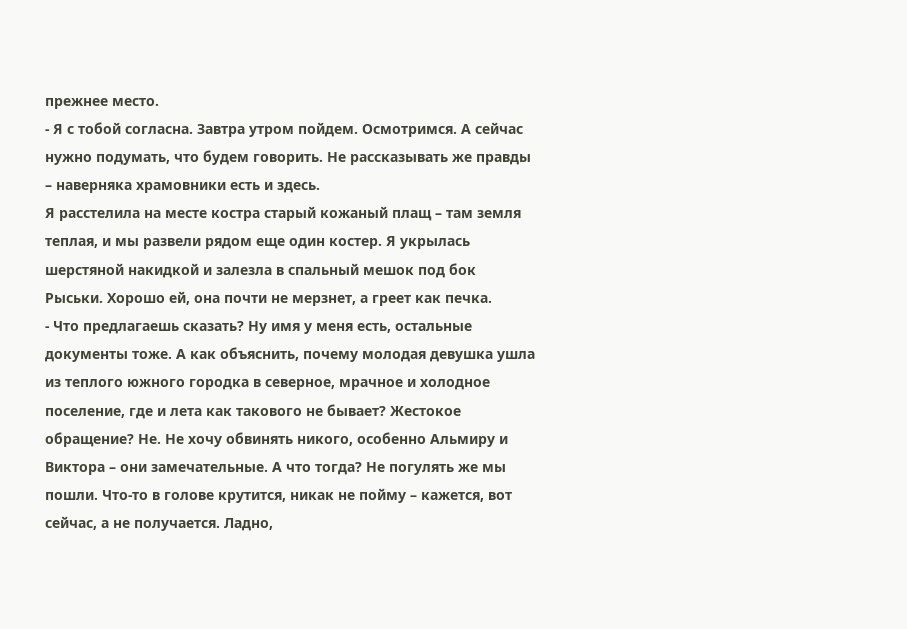прежнее место.
- Я с тобой согласна. Завтра утром пойдем. Осмотримся. А сейчас нужно подумать, что будем говорить. Не рассказывать же правды – наверняка храмовники есть и здесь.
Я расстелила на месте костра старый кожаный плащ – там земля теплая, и мы развели рядом еще один костер. Я укрылась шерстяной накидкой и залезла в спальный мешок под бок Рыськи. Хорошо ей, она почти не мерзнет, а греет как печка.
- Что предлагаешь сказать? Ну имя у меня есть, остальные документы тоже. А как объяснить, почему молодая девушка ушла из теплого южного городка в северное, мрачное и холодное поселение, где и лета как такового не бывает? Жестокое обращение? Не. Не хочу обвинять никого, особенно Альмиру и Виктора – они замечательные. А что тогда? Не погулять же мы пошли. Что-то в голове крутится, никак не пойму – кажется, вот сейчас, а не получается. Ладно,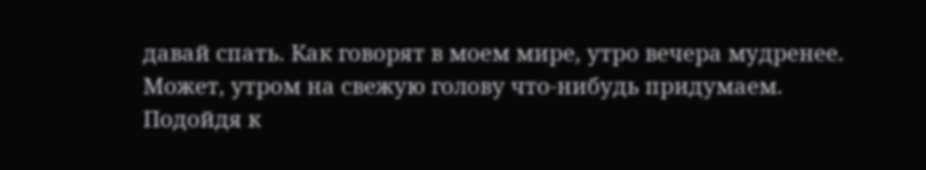давай спать. Как говорят в моем мире, утро вечера мудренее. Может, утром на свежую голову что-нибудь придумаем.
Подойдя к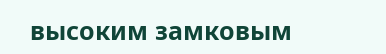высоким замковым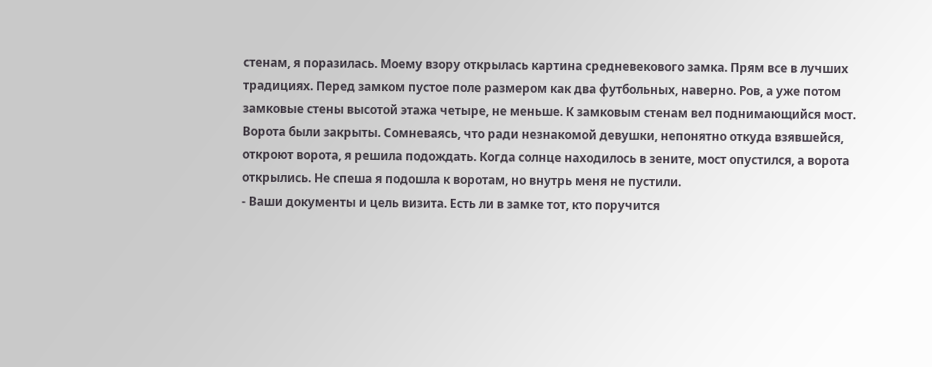стенам, я поразилась. Моему взору открылась картина средневекового замка. Прям все в лучших традициях. Перед замком пустое поле размером как два футбольных, наверно. Ров, а уже потом замковые стены высотой этажа четыре, не меньше. К замковым стенам вел поднимающийся мост. Ворота были закрыты. Сомневаясь, что ради незнакомой девушки, непонятно откуда взявшейся, откроют ворота, я решила подождать. Когда солнце находилось в зените, мост опустился, а ворота открылись. Не спеша я подошла к воротам, но внутрь меня не пустили.
- Ваши документы и цель визита. Есть ли в замке тот, кто поручится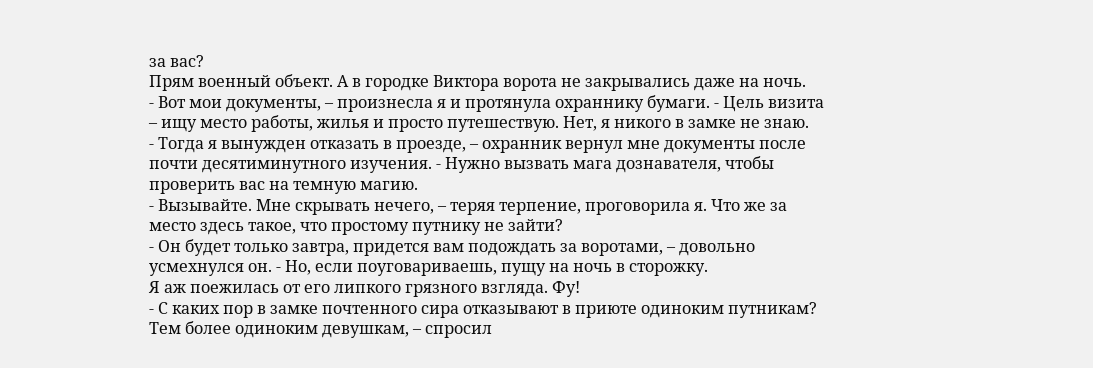за вас?
Прям военный объект. А в городке Виктора ворота не закрывались даже на ночь.
- Вот мои документы, – произнесла я и протянула охраннику бумаги. - Цель визита – ищу место работы, жилья и просто путешествую. Нет, я никого в замке не знаю.
- Тогда я вынужден отказать в проезде, – охранник вернул мне документы после почти десятиминутного изучения. - Нужно вызвать мага дознавателя, чтобы проверить вас на темную магию.
- Вызывайте. Мне скрывать нечего, – теряя терпение, проговорила я. Что же за место здесь такое, что простому путнику не зайти?
- Он будет только завтра, придется вам подождать за воротами, – довольно усмехнулся он. - Но, если поуговариваешь, пущу на ночь в сторожку.
Я аж поежилась от его липкого грязного взгляда. Фу!
- С каких пор в замке почтенного сира отказывают в приюте одиноким путникам? Тем более одиноким девушкам, – спросил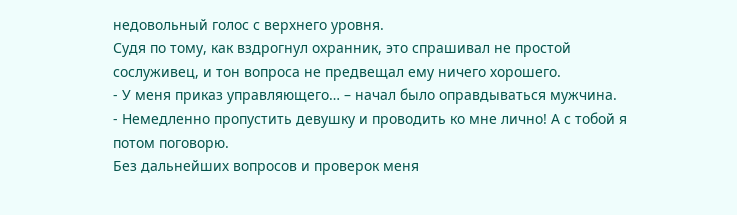недовольный голос с верхнего уровня.
Судя по тому, как вздрогнул охранник, это спрашивал не простой сослуживец, и тон вопроса не предвещал ему ничего хорошего.
- У меня приказ управляющего… – начал было оправдываться мужчина.
- Немедленно пропустить девушку и проводить ко мне лично! А с тобой я потом поговорю.
Без дальнейших вопросов и проверок меня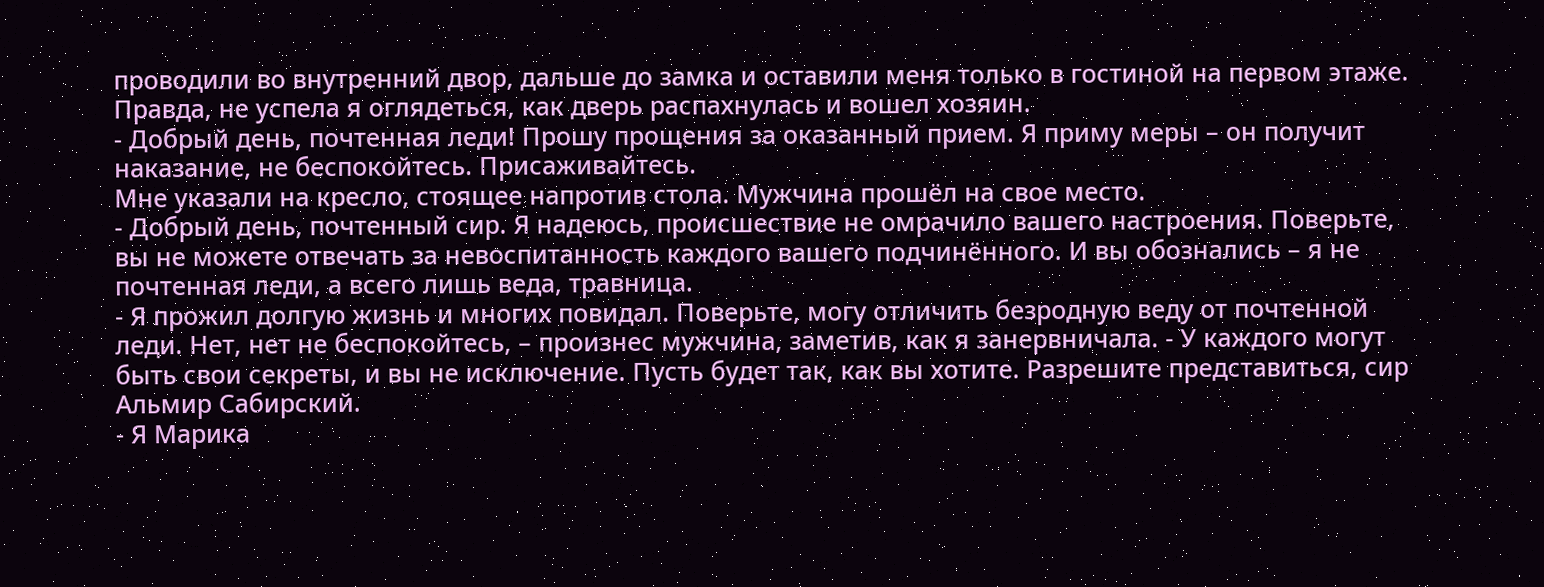проводили во внутренний двор, дальше до замка и оставили меня только в гостиной на первом этаже.
Правда, не успела я оглядеться, как дверь распахнулась и вошел хозяин.
- Добрый день, почтенная леди! Прошу прощения за оказанный прием. Я приму меры – он получит наказание, не беспокойтесь. Присаживайтесь.
Мне указали на кресло, стоящее напротив стола. Мужчина прошёл на свое место.
- Добрый день, почтенный сир. Я надеюсь, происшествие не омрачило вашего настроения. Поверьте, вы не можете отвечать за невоспитанность каждого вашего подчинённого. И вы обознались – я не почтенная леди, а всего лишь веда, травница.
- Я прожил долгую жизнь и многих повидал. Поверьте, могу отличить безродную веду от почтенной леди. Нет, нет не беспокойтесь, – произнес мужчина, заметив, как я занервничала. - У каждого могут быть свои секреты, и вы не исключение. Пусть будет так, как вы хотите. Разрешите представиться, сир Альмир Сабирский.
- Я Марика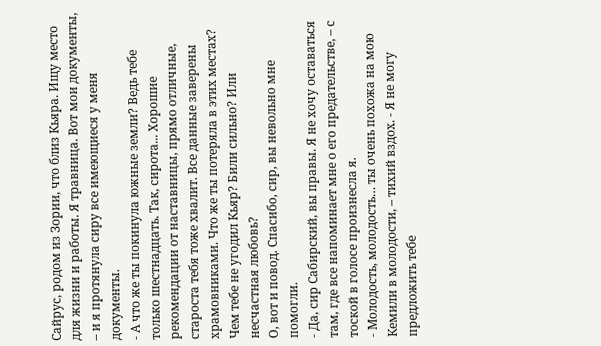Сайрус, родом из Зории, что близ Кьяра. Ищу место для жизни и работы. Я травница. Вот мои документы, – и я протянула сиру все имеющиеся у меня документы.
- А что же ты покинула южные земли? Ведь тебе только шестнадцать. Так, сирота... Хорошие рекомендации от наставницы, прямо отличные, староста тебя тоже хвалит. Все данные заверены храмовниками. Что же ты потеряла в этих местах? Чем тебе не угодил Кьяр? Били сильно? Или несчастная любовь?
О, вот и повод. Спасибо, сир, вы невольно мне помогли.
- Да, сир Сабирский, вы правы. Я не хочу оставаться там, где все напоминает мне о его предательстве, – с тоской в голосе произнесла я.
- Молодость, молодость… ты очень похожа на мою Кемили в молодости, – тихий вздох. - Я не могу предложить тебе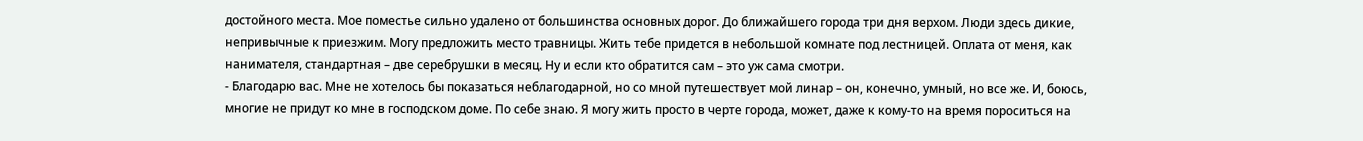достойного места. Мое поместье сильно удалено от большинства основных дорог. До ближайшего города три дня верхом. Люди здесь дикие, непривычные к приезжим. Могу предложить место травницы. Жить тебе придется в небольшой комнате под лестницей. Оплата от меня, как нанимателя, стандартная – две серебрушки в месяц. Ну и если кто обратится сам – это уж сама смотри.
- Благодарю вас. Мне не хотелось бы показаться неблагодарной, но со мной путешествует мой линар – он, конечно, умный, но все же. И, боюсь, многие не придут ко мне в господском доме. По себе знаю. Я могу жить просто в черте города, может, даже к кому-то на время пороситься на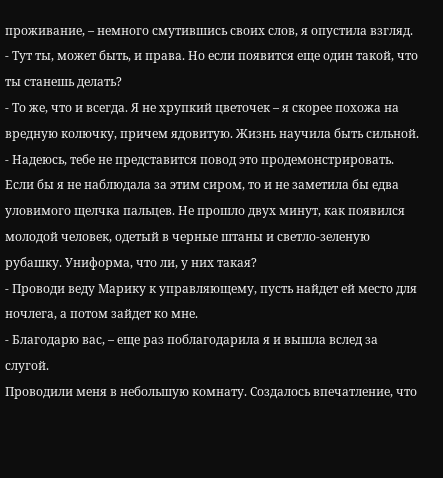проживание, – немного смутившись своих слов, я опустила взгляд.
- Тут ты, может быть, и права. Но если появится еще один такой, что ты станешь делать?
- То же, что и всегда. Я не хрупкий цветочек – я скорее похожа на вредную колючку, причем ядовитую. Жизнь научила быть сильной.
- Надеюсь, тебе не представится повод это продемонстрировать.
Если бы я не наблюдала за этим сиром, то и не заметила бы едва уловимого щелчка пальцев. Не прошло двух минут, как появился молодой человек, одетый в черные штаны и светло-зеленую рубашку. Униформа, что ли, у них такая?
- Проводи веду Марику к управляющему, пусть найдет ей место для ночлега, а потом зайдет ко мне.
- Благодарю вас, – еще раз поблагодарила я и вышла вслед за слугой.
Проводили меня в небольшую комнату. Создалось впечатление, что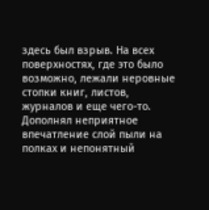здесь был взрыв. На всех поверхностях, где это было возможно, лежали неровные стопки книг, листов, журналов и еще чего-то. Дополнял неприятное впечатление слой пыли на полках и непонятный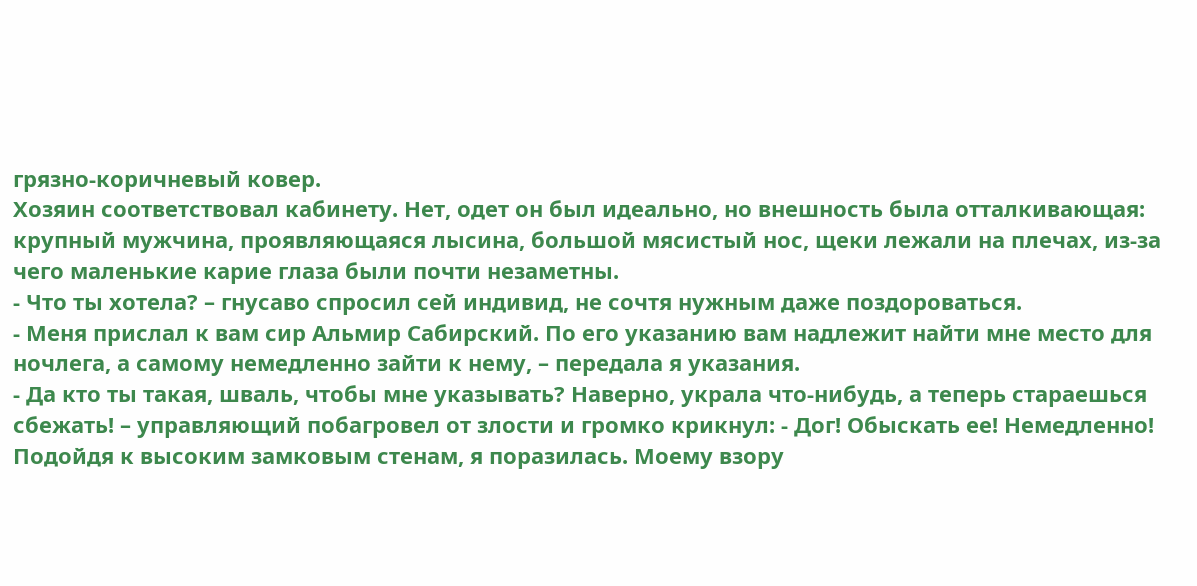грязно-коричневый ковер.
Хозяин соответствовал кабинету. Нет, одет он был идеально, но внешность была отталкивающая: крупный мужчина, проявляющаяся лысина, большой мясистый нос, щеки лежали на плечах, из-за чего маленькие карие глаза были почти незаметны.
- Что ты хотела? – гнусаво спросил сей индивид, не сочтя нужным даже поздороваться.
- Меня прислал к вам сир Альмир Сабирский. По его указанию вам надлежит найти мне место для ночлега, а самому немедленно зайти к нему, – передала я указания.
- Да кто ты такая, шваль, чтобы мне указывать? Наверно, украла что-нибудь, а теперь стараешься сбежать! – управляющий побагровел от злости и громко крикнул: - Дог! Обыскать ее! Немедленно!
Подойдя к высоким замковым стенам, я поразилась. Моему взору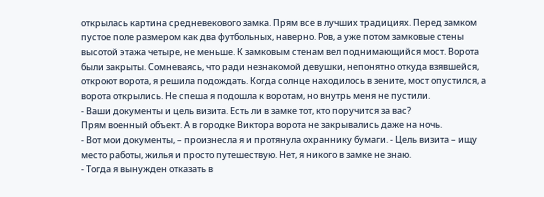открылась картина средневекового замка. Прям все в лучших традициях. Перед замком пустое поле размером как два футбольных, наверно. Ров, а уже потом замковые стены высотой этажа четыре, не меньше. К замковым стенам вел поднимающийся мост. Ворота были закрыты. Сомневаясь, что ради незнакомой девушки, непонятно откуда взявшейся, откроют ворота, я решила подождать. Когда солнце находилось в зените, мост опустился, а ворота открылись. Не спеша я подошла к воротам, но внутрь меня не пустили.
- Ваши документы и цель визита. Есть ли в замке тот, кто поручится за вас?
Прям военный объект. А в городке Виктора ворота не закрывались даже на ночь.
- Вот мои документы, – произнесла я и протянула охраннику бумаги. - Цель визита – ищу место работы, жилья и просто путешествую. Нет, я никого в замке не знаю.
- Тогда я вынужден отказать в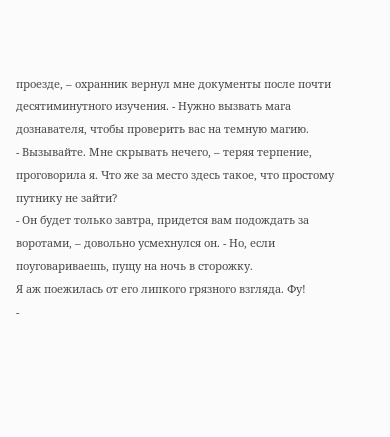проезде, – охранник вернул мне документы после почти десятиминутного изучения. - Нужно вызвать мага дознавателя, чтобы проверить вас на темную магию.
- Вызывайте. Мне скрывать нечего, – теряя терпение, проговорила я. Что же за место здесь такое, что простому путнику не зайти?
- Он будет только завтра, придется вам подождать за воротами, – довольно усмехнулся он. - Но, если поуговариваешь, пущу на ночь в сторожку.
Я аж поежилась от его липкого грязного взгляда. Фу!
-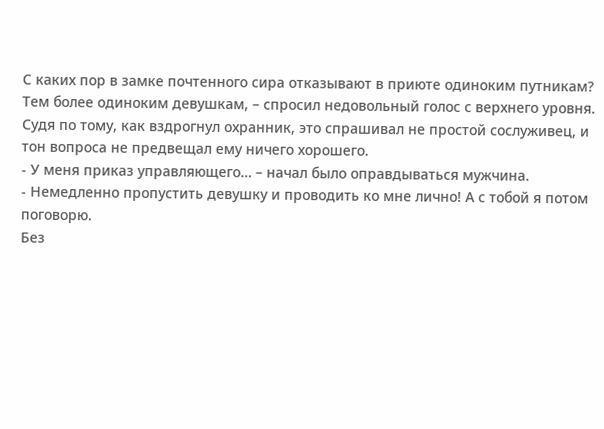С каких пор в замке почтенного сира отказывают в приюте одиноким путникам? Тем более одиноким девушкам, – спросил недовольный голос с верхнего уровня.
Судя по тому, как вздрогнул охранник, это спрашивал не простой сослуживец, и тон вопроса не предвещал ему ничего хорошего.
- У меня приказ управляющего… – начал было оправдываться мужчина.
- Немедленно пропустить девушку и проводить ко мне лично! А с тобой я потом поговорю.
Без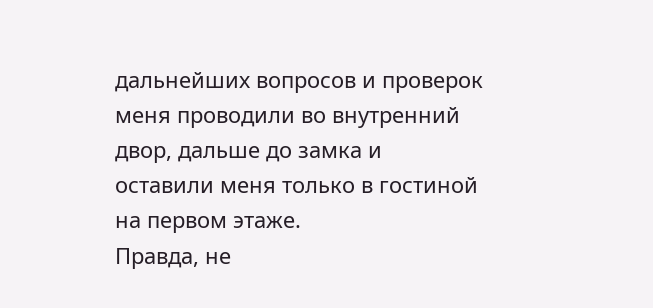дальнейших вопросов и проверок меня проводили во внутренний двор, дальше до замка и оставили меня только в гостиной на первом этаже.
Правда, не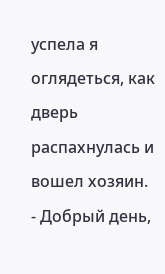успела я оглядеться, как дверь распахнулась и вошел хозяин.
- Добрый день,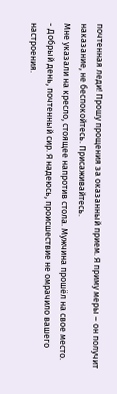почтенная леди! Прошу прощения за оказанный прием. Я приму меры – он получит наказание, не беспокойтесь. Присаживайтесь.
Мне указали на кресло, стоящее напротив стола. Мужчина прошёл на свое место.
- Добрый день, почтенный сир. Я надеюсь, происшествие не омрачило вашего настроения.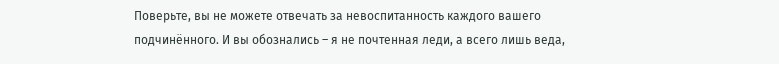Поверьте, вы не можете отвечать за невоспитанность каждого вашего подчинённого. И вы обознались – я не почтенная леди, а всего лишь веда,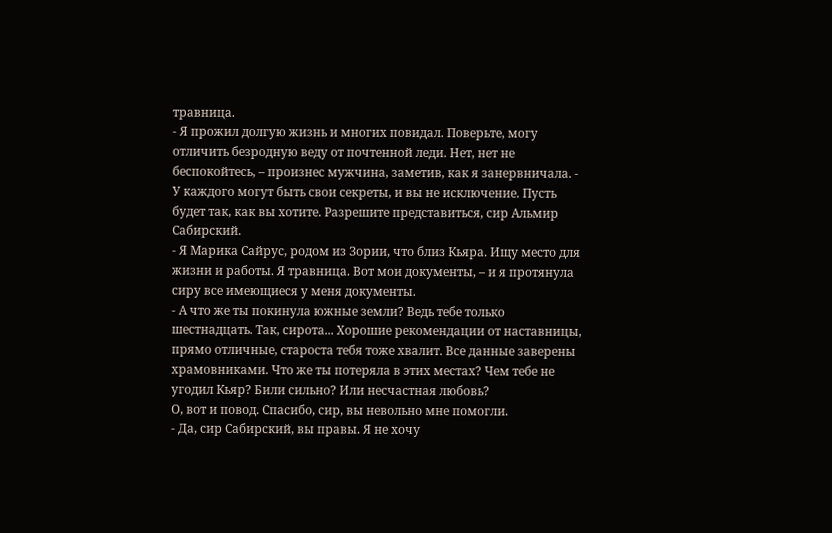травница.
- Я прожил долгую жизнь и многих повидал. Поверьте, могу отличить безродную веду от почтенной леди. Нет, нет не беспокойтесь, – произнес мужчина, заметив, как я занервничала. - У каждого могут быть свои секреты, и вы не исключение. Пусть будет так, как вы хотите. Разрешите представиться, сир Альмир Сабирский.
- Я Марика Сайрус, родом из Зории, что близ Кьяра. Ищу место для жизни и работы. Я травница. Вот мои документы, – и я протянула сиру все имеющиеся у меня документы.
- А что же ты покинула южные земли? Ведь тебе только шестнадцать. Так, сирота... Хорошие рекомендации от наставницы, прямо отличные, староста тебя тоже хвалит. Все данные заверены храмовниками. Что же ты потеряла в этих местах? Чем тебе не угодил Кьяр? Били сильно? Или несчастная любовь?
О, вот и повод. Спасибо, сир, вы невольно мне помогли.
- Да, сир Сабирский, вы правы. Я не хочу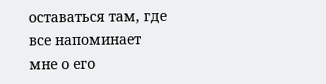оставаться там, где все напоминает мне о его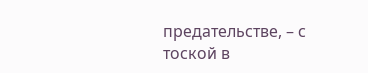предательстве, – с тоской в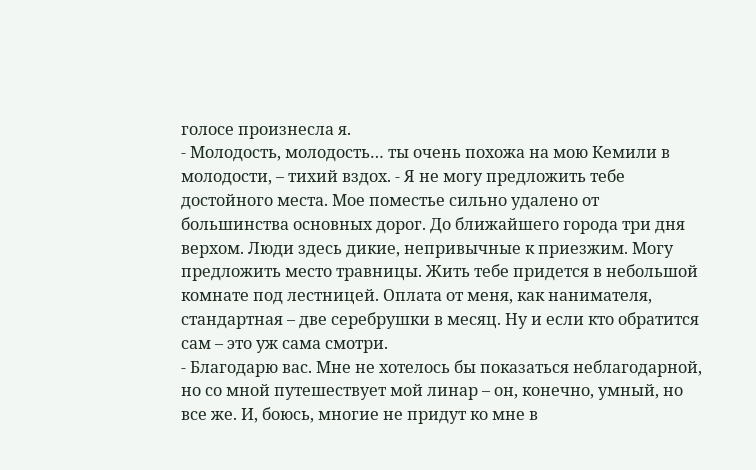голосе произнесла я.
- Молодость, молодость… ты очень похожа на мою Кемили в молодости, – тихий вздох. - Я не могу предложить тебе достойного места. Мое поместье сильно удалено от большинства основных дорог. До ближайшего города три дня верхом. Люди здесь дикие, непривычные к приезжим. Могу предложить место травницы. Жить тебе придется в небольшой комнате под лестницей. Оплата от меня, как нанимателя, стандартная – две серебрушки в месяц. Ну и если кто обратится сам – это уж сама смотри.
- Благодарю вас. Мне не хотелось бы показаться неблагодарной, но со мной путешествует мой линар – он, конечно, умный, но все же. И, боюсь, многие не придут ко мне в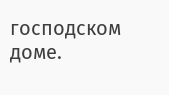господском доме.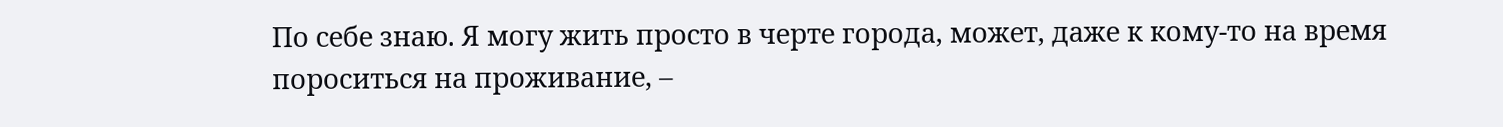По себе знаю. Я могу жить просто в черте города, может, даже к кому-то на время пороситься на проживание, –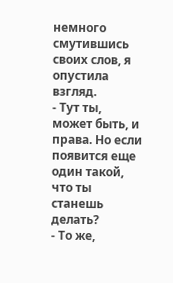немного смутившись своих слов, я опустила взгляд.
- Тут ты, может быть, и права. Но если появится еще один такой, что ты станешь делать?
- То же,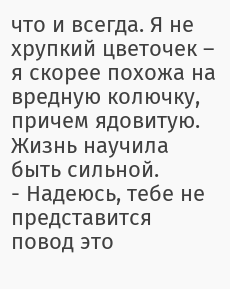что и всегда. Я не хрупкий цветочек – я скорее похожа на вредную колючку, причем ядовитую. Жизнь научила быть сильной.
- Надеюсь, тебе не представится повод это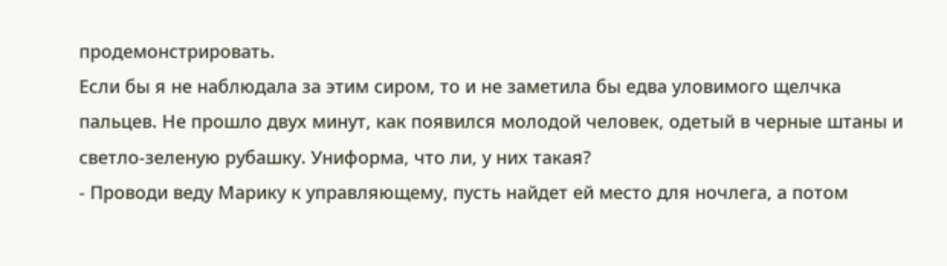продемонстрировать.
Если бы я не наблюдала за этим сиром, то и не заметила бы едва уловимого щелчка пальцев. Не прошло двух минут, как появился молодой человек, одетый в черные штаны и светло-зеленую рубашку. Униформа, что ли, у них такая?
- Проводи веду Марику к управляющему, пусть найдет ей место для ночлега, а потом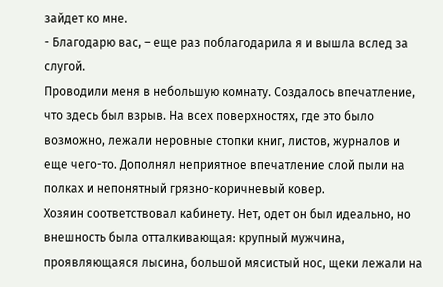зайдет ко мне.
- Благодарю вас, – еще раз поблагодарила я и вышла вслед за слугой.
Проводили меня в небольшую комнату. Создалось впечатление, что здесь был взрыв. На всех поверхностях, где это было возможно, лежали неровные стопки книг, листов, журналов и еще чего-то. Дополнял неприятное впечатление слой пыли на полках и непонятный грязно-коричневый ковер.
Хозяин соответствовал кабинету. Нет, одет он был идеально, но внешность была отталкивающая: крупный мужчина, проявляющаяся лысина, большой мясистый нос, щеки лежали на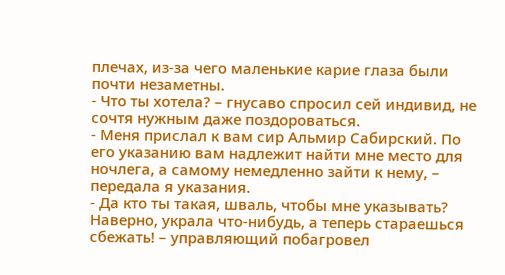плечах, из-за чего маленькие карие глаза были почти незаметны.
- Что ты хотела? – гнусаво спросил сей индивид, не сочтя нужным даже поздороваться.
- Меня прислал к вам сир Альмир Сабирский. По его указанию вам надлежит найти мне место для ночлега, а самому немедленно зайти к нему, – передала я указания.
- Да кто ты такая, шваль, чтобы мне указывать? Наверно, украла что-нибудь, а теперь стараешься сбежать! – управляющий побагровел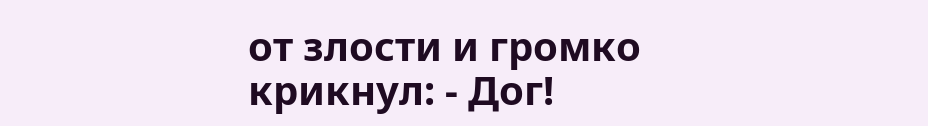от злости и громко крикнул: - Дог!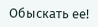Обыскать ее!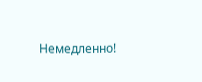Немедленно!